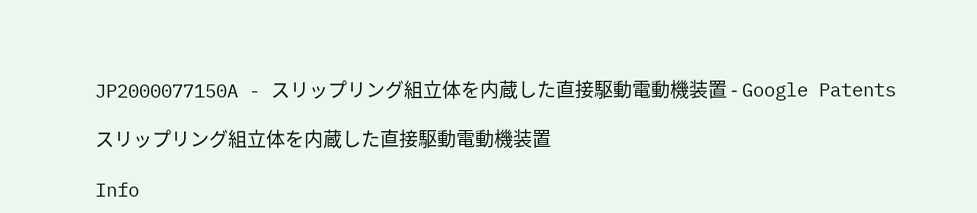JP2000077150A - スリップリング組立体を内蔵した直接駆動電動機装置 - Google Patents

スリップリング組立体を内蔵した直接駆動電動機装置

Info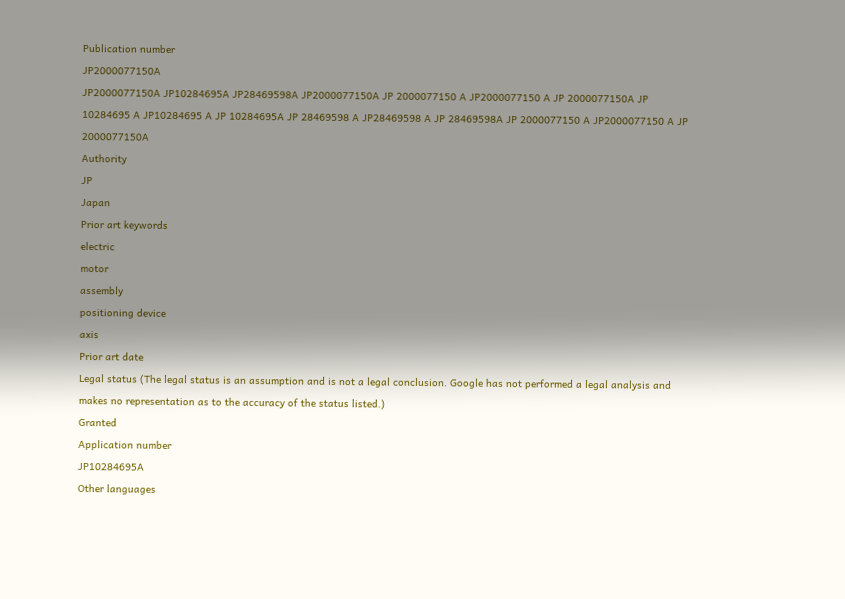Publication number
JP2000077150A
JP2000077150A JP10284695A JP28469598A JP2000077150A JP 2000077150 A JP2000077150 A JP 2000077150A JP 10284695 A JP10284695 A JP 10284695A JP 28469598 A JP28469598 A JP 28469598A JP 2000077150 A JP2000077150 A JP 2000077150A
Authority
JP
Japan
Prior art keywords
electric
motor
assembly
positioning device
axis
Prior art date
Legal status (The legal status is an assumption and is not a legal conclusion. Google has not performed a legal analysis and makes no representation as to the accuracy of the status listed.)
Granted
Application number
JP10284695A
Other languages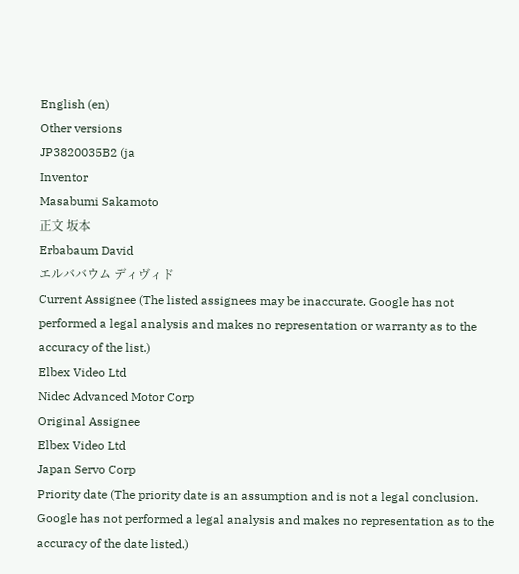English (en)
Other versions
JP3820035B2 (ja
Inventor
Masabumi Sakamoto
正文 坂本
Erbabaum David
エルババウム ディヴィド
Current Assignee (The listed assignees may be inaccurate. Google has not performed a legal analysis and makes no representation or warranty as to the accuracy of the list.)
Elbex Video Ltd
Nidec Advanced Motor Corp
Original Assignee
Elbex Video Ltd
Japan Servo Corp
Priority date (The priority date is an assumption and is not a legal conclusion. Google has not performed a legal analysis and makes no representation as to the accuracy of the date listed.)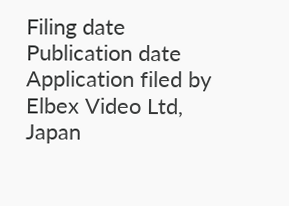Filing date
Publication date
Application filed by Elbex Video Ltd, Japan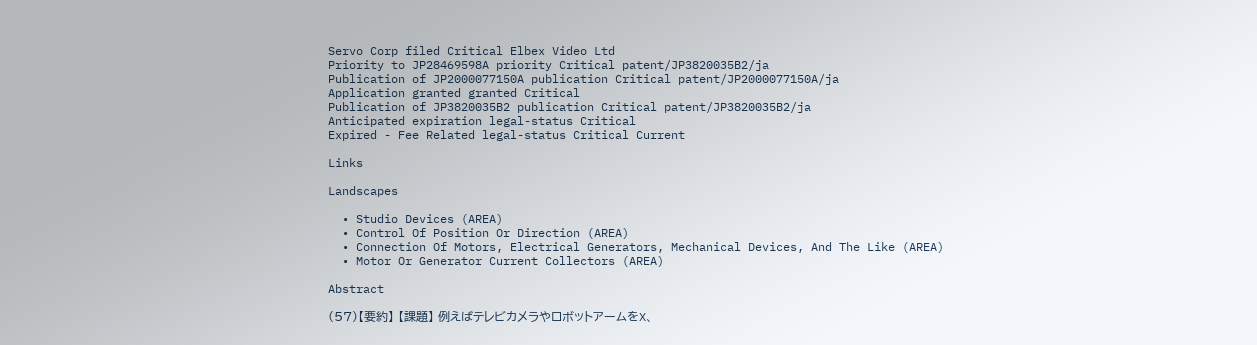Servo Corp filed Critical Elbex Video Ltd
Priority to JP28469598A priority Critical patent/JP3820035B2/ja
Publication of JP2000077150A publication Critical patent/JP2000077150A/ja
Application granted granted Critical
Publication of JP3820035B2 publication Critical patent/JP3820035B2/ja
Anticipated expiration legal-status Critical
Expired - Fee Related legal-status Critical Current

Links

Landscapes

  • Studio Devices (AREA)
  • Control Of Position Or Direction (AREA)
  • Connection Of Motors, Electrical Generators, Mechanical Devices, And The Like (AREA)
  • Motor Or Generator Current Collectors (AREA)

Abstract

(57)【要約】 【課題】 例えばテレビカメラやロボットアームをX、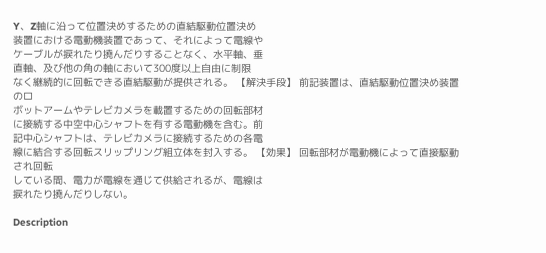Y、Z軸に沿って位置決めするための直結駆動位置決め
装置における電動機装置であって、それによって電線や
ケーブルが捩れたり撓んだりすることなく、水平軸、垂
直軸、及び他の角の軸において300度以上自由に制限
なく継続的に回転できる直結駆動が提供される。 【解決手段】 前記装置は、直結駆動位置決め装置のロ
ボットアームやテレビカメラを載置するための回転部材
に接続する中空中心シャフトを有する電動機を含む。前
記中心シャフトは、テレビカメラに接続するための各電
線に結合する回転スリップリング組立体を封入する。 【効果】 回転部材が電動機によって直接駆動され回転
している間、電力が電線を通じて供給されるが、電線は
捩れたり撓んだりしない。

Description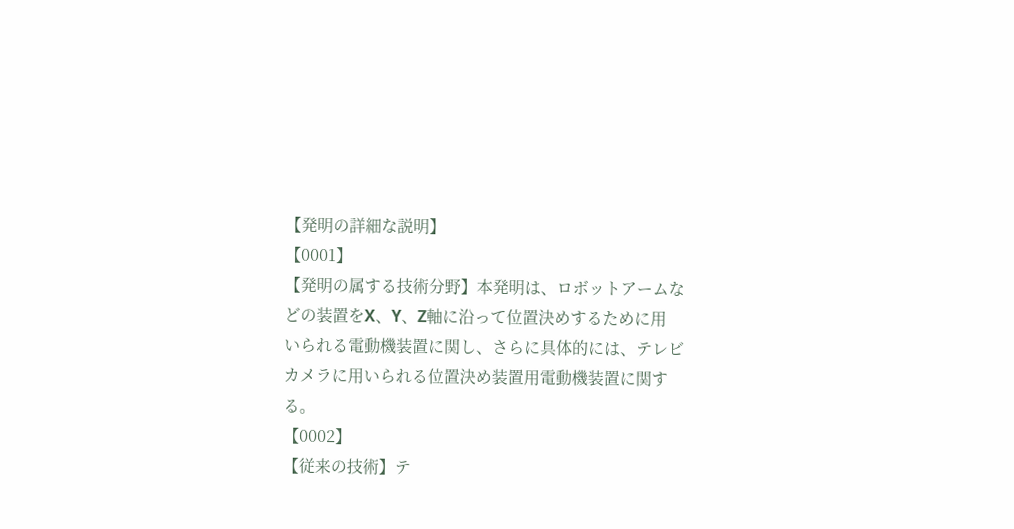【発明の詳細な説明】
【0001】
【発明の属する技術分野】本発明は、ロボットアームな
どの装置をX、Y、Z軸に沿って位置決めするために用
いられる電動機装置に関し、さらに具体的には、テレビ
カメラに用いられる位置決め装置用電動機装置に関す
る。
【0002】
【従来の技術】テ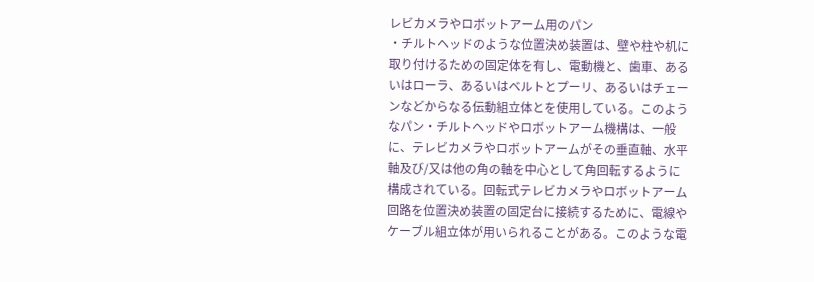レビカメラやロボットアーム用のパン
・チルトヘッドのような位置決め装置は、壁や柱や机に
取り付けるための固定体を有し、電動機と、歯車、ある
いはローラ、あるいはベルトとプーリ、あるいはチェー
ンなどからなる伝動組立体とを使用している。このよう
なパン・チルトヘッドやロボットアーム機構は、一般
に、テレビカメラやロボットアームがその垂直軸、水平
軸及び/又は他の角の軸を中心として角回転するように
構成されている。回転式テレビカメラやロボットアーム
回路を位置決め装置の固定台に接続するために、電線や
ケーブル組立体が用いられることがある。このような電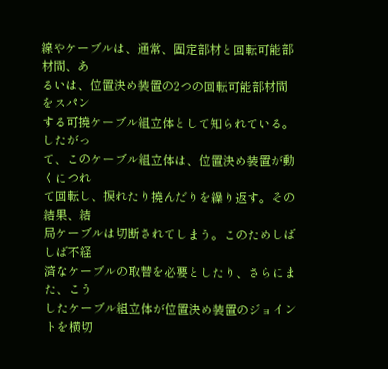線やケーブルは、通常、固定部材と回転可能部材間、あ
るいは、位置決め装置の2つの回転可能部材間をスパン
する可撓ケーブル組立体として知られている。したがっ
て、このケーブル組立体は、位置決め装置が動くにつれ
て回転し、捩れたり撓んだりを繰り返す。その結果、結
局ケーブルは切断されてしまう。このためしばしば不経
済なケーブルの取替を必要としたり、さらにまた、こう
したケーブル組立体が位置決め装置のジョイントを横切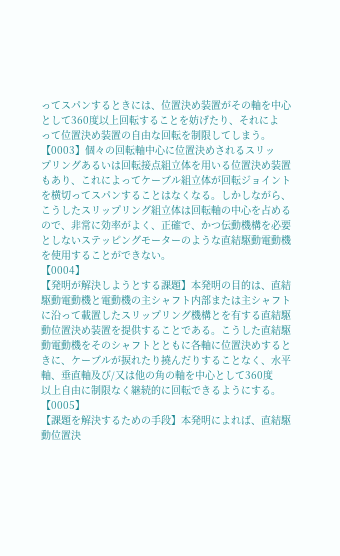ってスパンするときには、位置決め装置がその軸を中心
として360度以上回転することを妨げたり、それによ
って位置決め装置の自由な回転を制限してしまう。
【0003】個々の回転軸中心に位置決めされるスリッ
プリングあるいは回転接点組立体を用いる位置決め装置
もあり、これによってケーブル組立体が回転ジョイント
を横切ってスパンすることはなくなる。しかしながら、
こうしたスリップリング組立体は回転軸の中心を占める
ので、非常に効率がよく、正確で、かつ伝動機構を必要
としないステッピングモーターのような直結駆動電動機
を使用することができない。
【0004】
【発明が解決しようとする課題】本発明の目的は、直結
駆動電動機と電動機の主シャフト内部または主シャフト
に沿って載置したスリップリング機構とを有する直結駆
動位置決め装置を提供することである。こうした直結駆
動電動機をそのシャフトとともに各軸に位置決めすると
きに、ケーブルが捩れたり撓んだりすることなく、水平
軸、垂直軸及び/又は他の角の軸を中心として360度
以上自由に制限なく継続的に回転できるようにする。
【0005】
【課題を解決するための手段】本発明によれば、直結駆
動位置決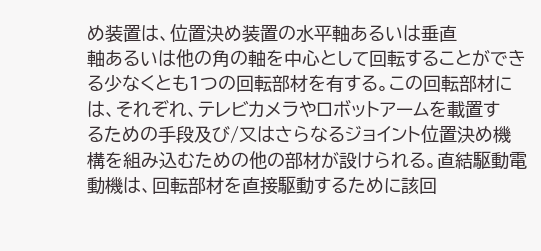め装置は、位置決め装置の水平軸あるいは垂直
軸あるいは他の角の軸を中心として回転することができ
る少なくとも1つの回転部材を有する。この回転部材に
は、それぞれ、テレビカメラやロボットアームを載置す
るための手段及び/又はさらなるジョイント位置決め機
構を組み込むための他の部材が設けられる。直結駆動電
動機は、回転部材を直接駆動するために該回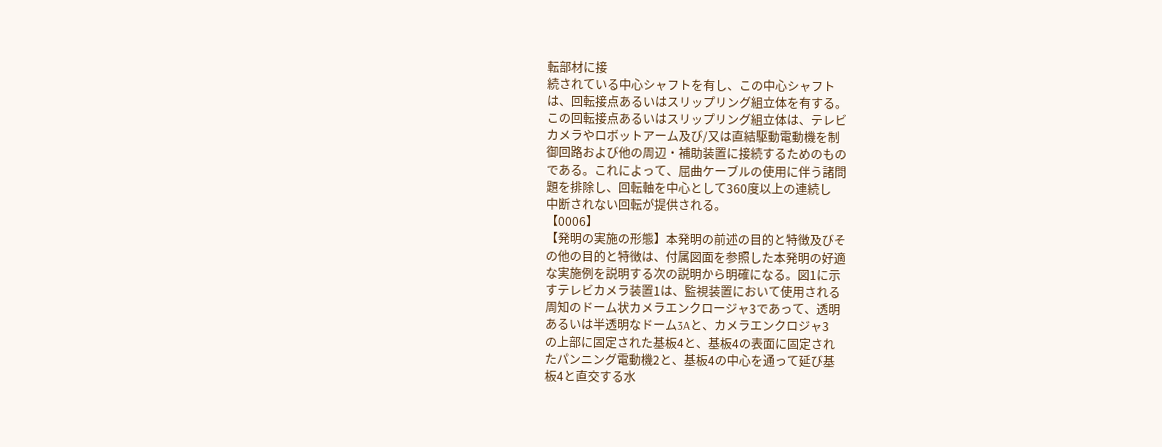転部材に接
続されている中心シャフトを有し、この中心シャフト
は、回転接点あるいはスリップリング組立体を有する。
この回転接点あるいはスリップリング組立体は、テレビ
カメラやロボットアーム及び/又は直結駆動電動機を制
御回路および他の周辺・補助装置に接続するためのもの
である。これによって、屈曲ケーブルの使用に伴う諸問
題を排除し、回転軸を中心として360度以上の連続し
中断されない回転が提供される。
【0006】
【発明の実施の形態】本発明の前述の目的と特徴及びそ
の他の目的と特徴は、付属図面を参照した本発明の好適
な実施例を説明する次の説明から明確になる。図1に示
すテレビカメラ装置1は、監視装置において使用される
周知のドーム状カメラエンクロージャ3であって、透明
あるいは半透明なドーム3Aと、カメラエンクロジャ3
の上部に固定された基板4と、基板4の表面に固定され
たパンニング電動機2と、基板4の中心を通って延び基
板4と直交する水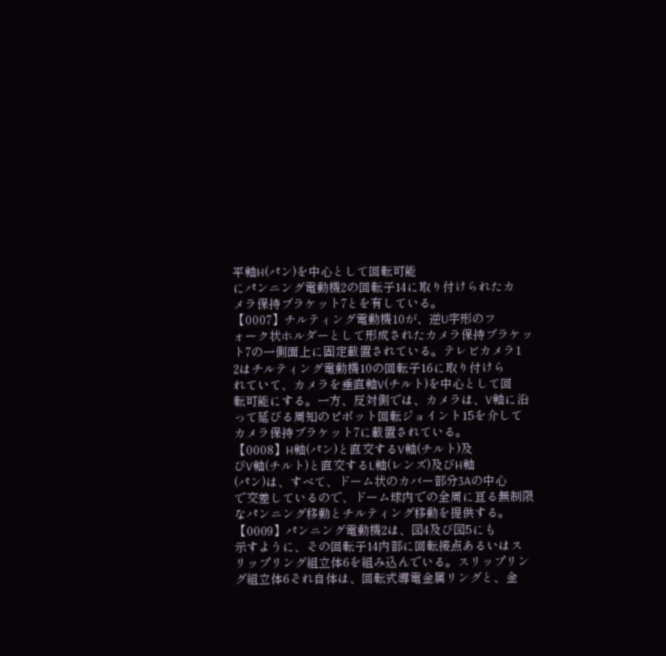平軸H(パン)を中心として回転可能
にパンニング電動機2の回転子14に取り付けられたカ
メラ保持ブラケット7とを有している。
【0007】チルティング電動機10が、逆U字形のフ
ォーク状ホルダーとして形成されたカメラ保持ブラケッ
ト7の一側面上に固定載置されている。テレビカメラ1
2はチルティング電動機10の回転子16に取り付けら
れていて、カメラを垂直軸V(チルト)を中心として回
転可能にする。一方、反対側では、カメラは、V軸に沿
って延びる周知のピボット回転ジョイント15を介して
カメラ保持ブラケット7に載置されている。
【0008】H軸(パン)と直交するV軸(チルト)及
びV軸(チルト)と直交するL軸(レンズ)及びH軸
(パン)は、すべて、ドーム状のカバー部分3Aの中心
で交差しているので、ドーム球内での全周に亘る無制限
なパンニング移動とチルティング移動を提供する。
【0009】パンニング電動機2は、図4及び図5にも
示すように、その回転子14内部に回転接点あるいはス
リップリング組立体6を組み込んでいる。スリップリン
グ組立体6それ自体は、回転式導電金属リングと、金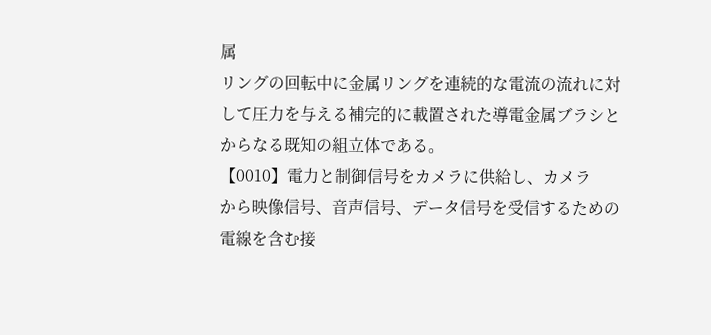属
リングの回転中に金属リングを連続的な電流の流れに対
して圧力を与える補完的に載置された導電金属ブラシと
からなる既知の組立体である。
【0010】電力と制御信号をカメラに供給し、カメラ
から映像信号、音声信号、データ信号を受信するための
電線を含む接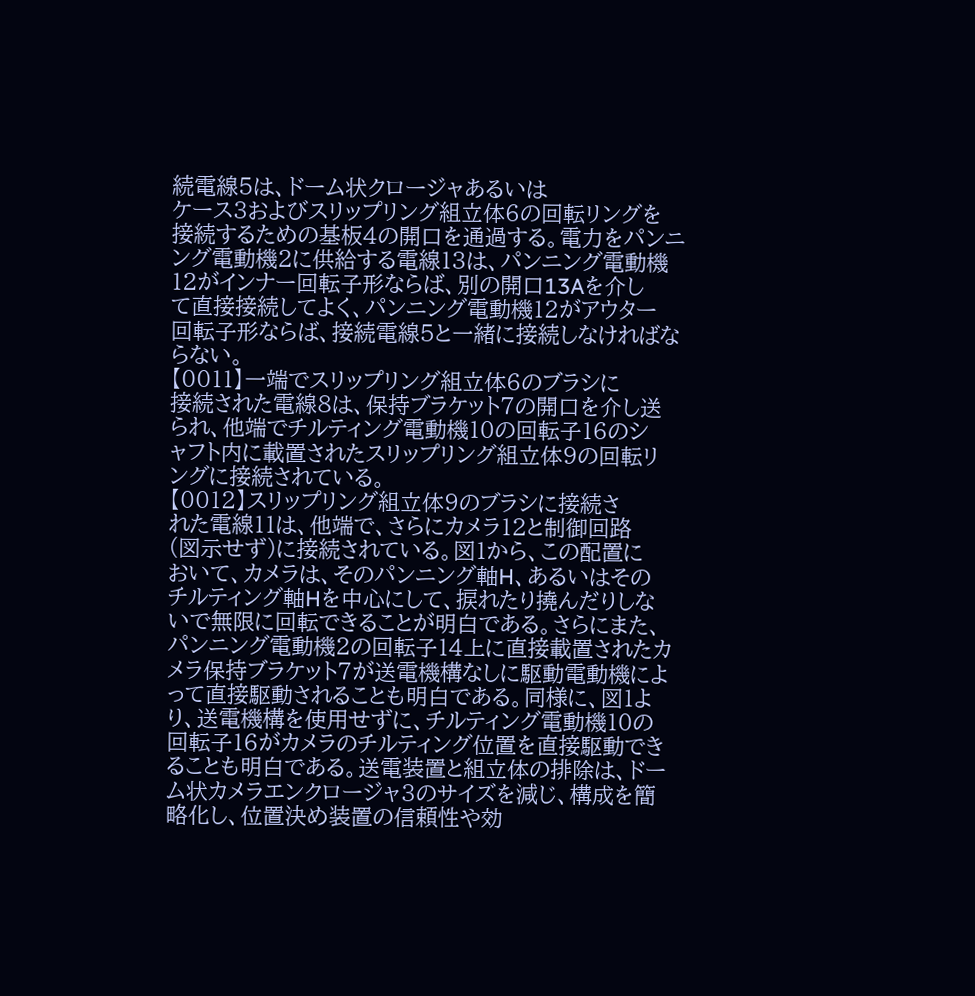続電線5は、ドーム状クロージャあるいは
ケース3およびスリップリング組立体6の回転リングを
接続するための基板4の開口を通過する。電力をパンニ
ング電動機2に供給する電線13は、パンニング電動機
12がインナー回転子形ならば、別の開口13Aを介し
て直接接続してよく、パンニング電動機12がアウター
回転子形ならば、接続電線5と一緒に接続しなければな
らない。
【0011】一端でスリップリング組立体6のブラシに
接続された電線8は、保持ブラケット7の開口を介し送
られ、他端でチルティング電動機10の回転子16のシ
ャフト内に載置されたスリップリング組立体9の回転リ
ングに接続されている。
【0012】スリップリング組立体9のブラシに接続さ
れた電線11は、他端で、さらにカメラ12と制御回路
(図示せず)に接続されている。図1から、この配置に
おいて、カメラは、そのパンニング軸H、あるいはその
チルティング軸Hを中心にして、捩れたり撓んだりしな
いで無限に回転できることが明白である。さらにまた、
パンニング電動機2の回転子14上に直接載置されたカ
メラ保持ブラケット7が送電機構なしに駆動電動機によ
って直接駆動されることも明白である。同様に、図1よ
り、送電機構を使用せずに、チルティング電動機10の
回転子16がカメラのチルティング位置を直接駆動でき
ることも明白である。送電装置と組立体の排除は、ドー
ム状カメラエンクロージャ3のサイズを減じ、構成を簡
略化し、位置決め装置の信頼性や効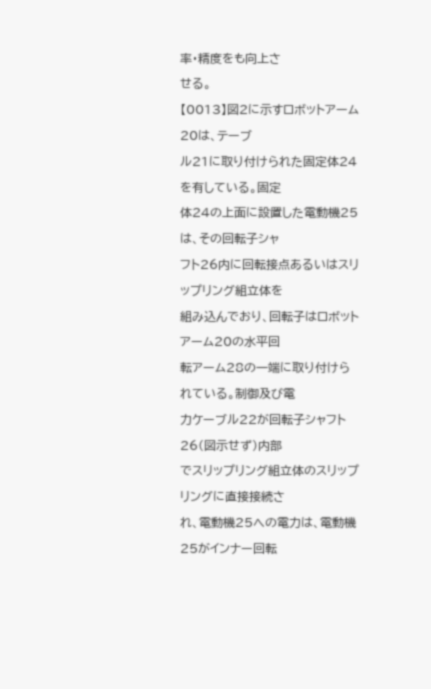率・精度をも向上さ
せる。
【0013】図2に示すロボットアーム20は、テーブ
ル21に取り付けられた固定体24を有している。固定
体24の上面に設置した電動機25は、その回転子シャ
フト26内に回転接点あるいはスリップリング組立体を
組み込んでおり、回転子はロボットアーム20の水平回
転アーム28の一端に取り付けられている。制御及び電
力ケーブル22が回転子シャフト26(図示せず)内部
でスリップリング組立体のスリップリングに直接接続さ
れ、電動機25への電力は、電動機25がインナー回転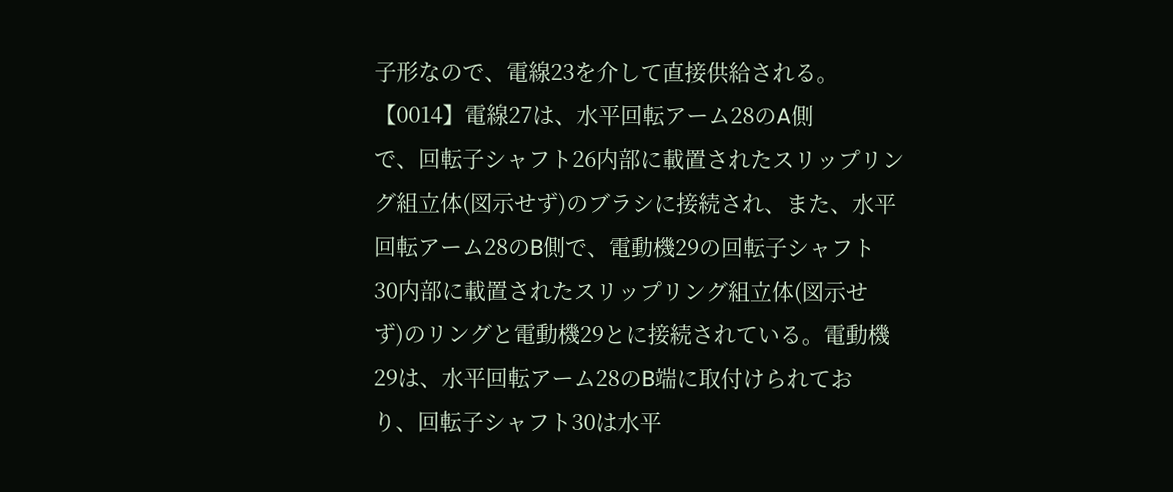子形なので、電線23を介して直接供給される。
【0014】電線27は、水平回転アーム28のA側
で、回転子シャフト26内部に載置されたスリップリン
グ組立体(図示せず)のブラシに接続され、また、水平
回転アーム28のB側で、電動機29の回転子シャフト
30内部に載置されたスリップリング組立体(図示せ
ず)のリングと電動機29とに接続されている。電動機
29は、水平回転アーム28のB端に取付けられてお
り、回転子シャフト30は水平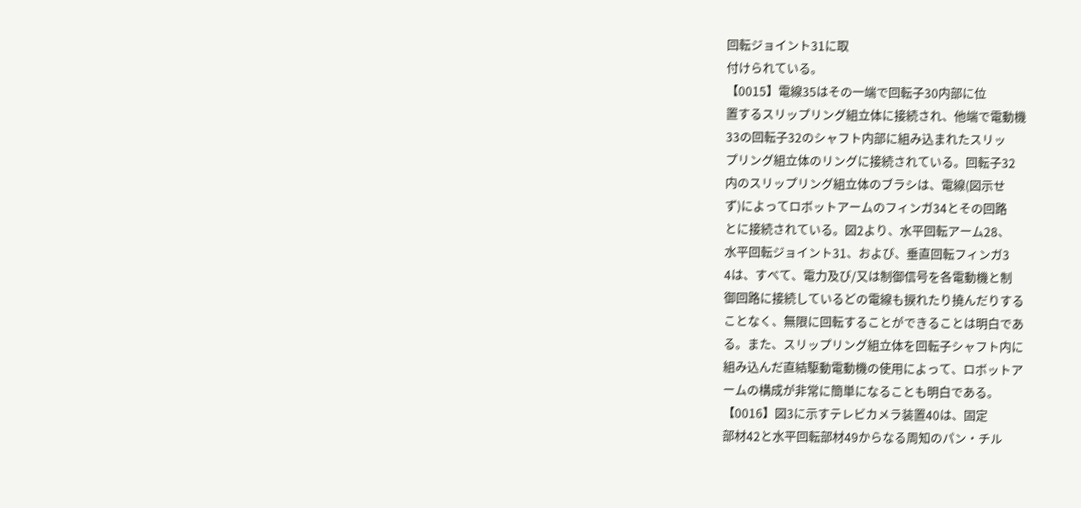回転ジョイント31に取
付けられている。
【0015】電線35はその一端で回転子30内部に位
置するスリップリング組立体に接続され、他端で電動機
33の回転子32のシャフト内部に組み込まれたスリッ
プリング組立体のリングに接続されている。回転子32
内のスリップリング組立体のブラシは、電線(図示せ
ず)によってロボットアームのフィンガ34とその回路
とに接続されている。図2より、水平回転アーム28、
水平回転ジョイント31、および、垂直回転フィンガ3
4は、すべて、電力及び/又は制御信号を各電動機と制
御回路に接続しているどの電線も捩れたり撓んだりする
ことなく、無限に回転することができることは明白であ
る。また、スリップリング組立体を回転子シャフト内に
組み込んだ直結駆動電動機の使用によって、ロボットア
ームの構成が非常に簡単になることも明白である。
【0016】図3に示すテレビカメラ装置40は、固定
部材42と水平回転部材49からなる周知のパン・チル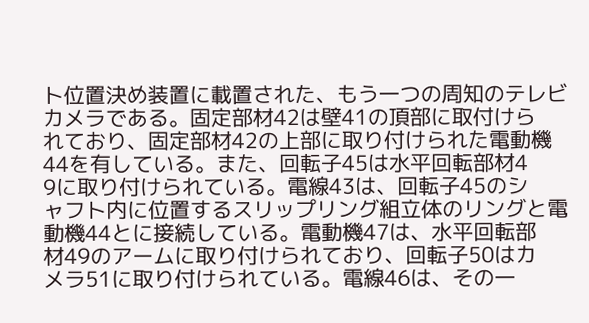ト位置決め装置に載置された、もう一つの周知のテレビ
カメラである。固定部材42は壁41の頂部に取付けら
れており、固定部材42の上部に取り付けられた電動機
44を有している。また、回転子45は水平回転部材4
9に取り付けられている。電線43は、回転子45のシ
ャフト内に位置するスリップリング組立体のリングと電
動機44とに接続している。電動機47は、水平回転部
材49のアームに取り付けられており、回転子50はカ
メラ51に取り付けられている。電線46は、その一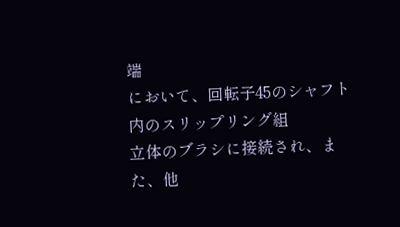端
において、回転子45のシャフト内のスリップリング組
立体のブラシに接続され、また、他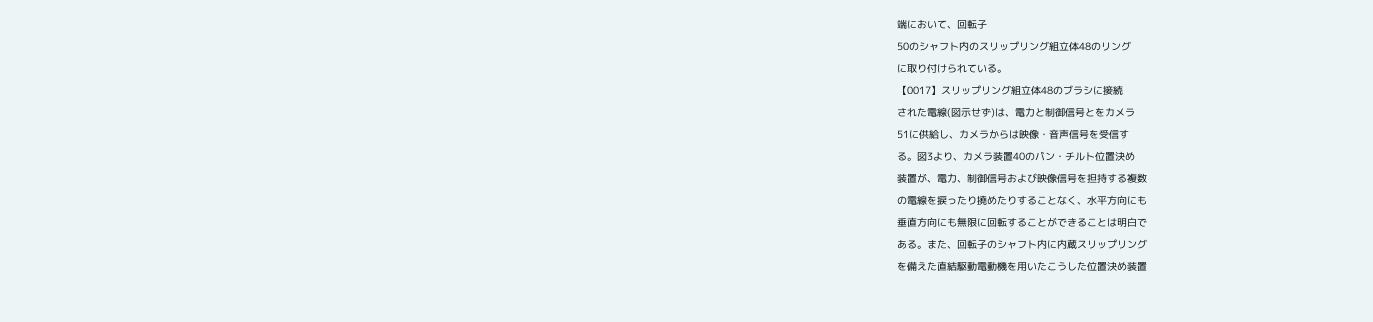端において、回転子
50のシャフト内のスリップリング組立体48のリング
に取り付けられている。
【0017】スリップリング組立体48のブラシに接続
された電線(図示せず)は、電力と制御信号とをカメラ
51に供給し、カメラからは映像・音声信号を受信す
る。図3より、カメラ装置40のパン・チルト位置決め
装置が、電力、制御信号および映像信号を担持する複数
の電線を捩ったり撓めたりすることなく、水平方向にも
垂直方向にも無限に回転することができることは明白で
ある。また、回転子のシャフト内に内蔵スリップリング
を備えた直結駆動電動機を用いたこうした位置決め装置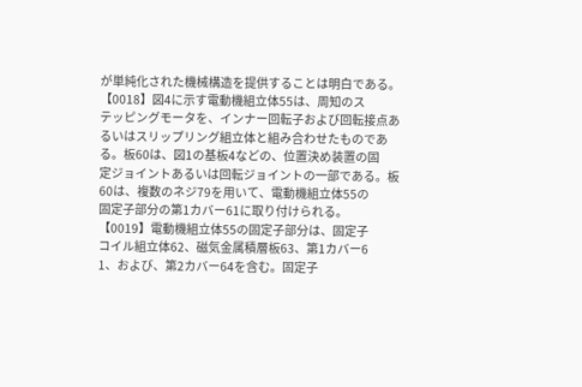が単純化された機械構造を提供することは明白である。
【0018】図4に示す電動機組立体55は、周知のス
テッピングモータを、インナー回転子および回転接点あ
るいはスリップリング組立体と組み合わせたものであ
る。板60は、図1の基板4などの、位置決め装置の固
定ジョイントあるいは回転ジョイントの一部である。板
60は、複数のネジ79を用いて、電動機組立体55の
固定子部分の第1カバー61に取り付けられる。
【0019】電動機組立体55の固定子部分は、固定子
コイル組立体62、磁気金属積層板63、第1カバー6
1、および、第2カバー64を含む。固定子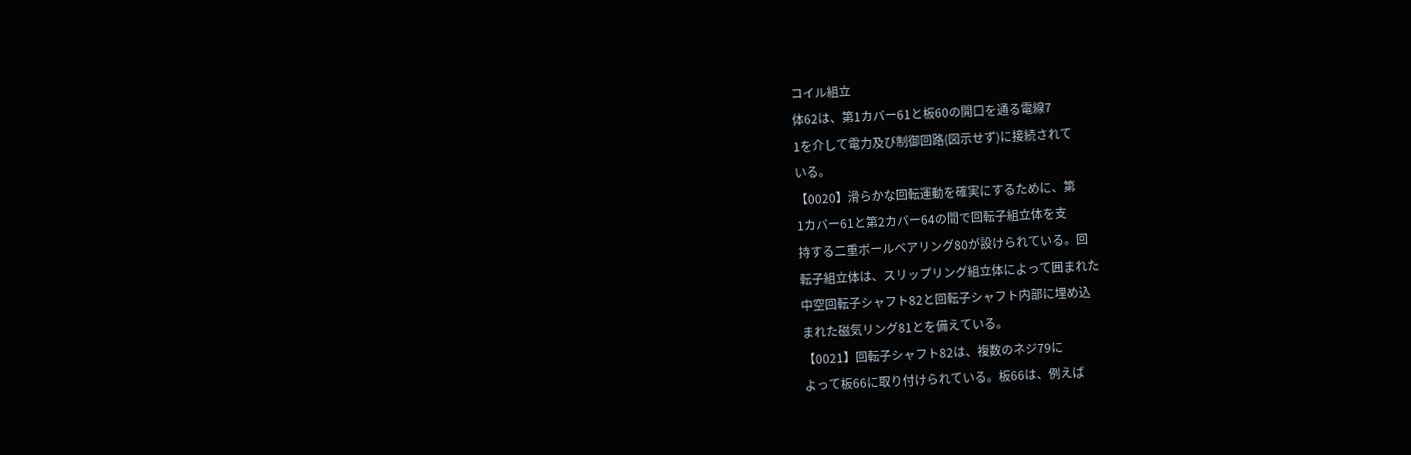コイル組立
体62は、第1カバー61と板60の開口を通る電線7
1を介して電力及び制御回路(図示せず)に接続されて
いる。
【0020】滑らかな回転運動を確実にするために、第
1カバー61と第2カバー64の間で回転子組立体を支
持する二重ボールベアリング80が設けられている。回
転子組立体は、スリップリング組立体によって囲まれた
中空回転子シャフト82と回転子シャフト内部に埋め込
まれた磁気リング81とを備えている。
【0021】回転子シャフト82は、複数のネジ79に
よって板66に取り付けられている。板66は、例えば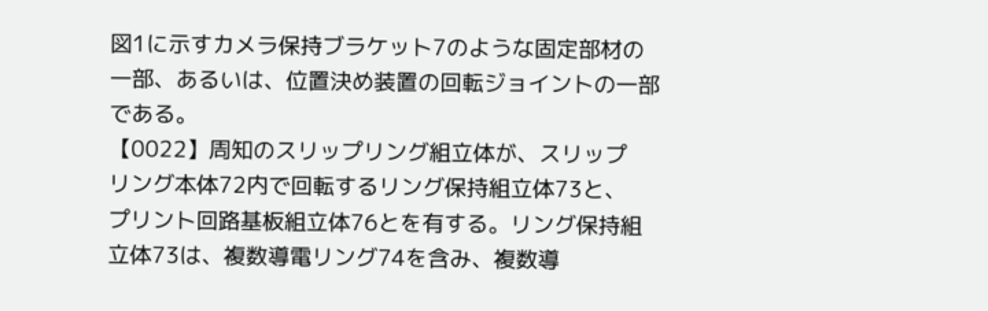図1に示すカメラ保持ブラケット7のような固定部材の
一部、あるいは、位置決め装置の回転ジョイントの一部
である。
【0022】周知のスリップリング組立体が、スリップ
リング本体72内で回転するリング保持組立体73と、
プリント回路基板組立体76とを有する。リング保持組
立体73は、複数導電リング74を含み、複数導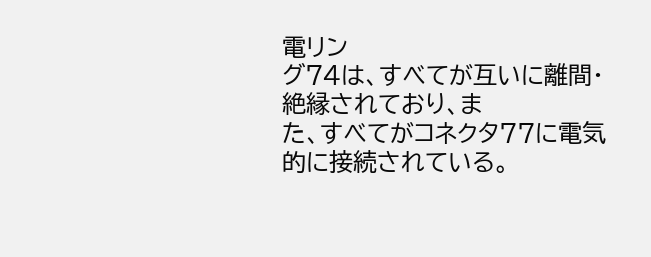電リン
グ74は、すべてが互いに離間・絶縁されており、ま
た、すべてがコネクタ77に電気的に接続されている。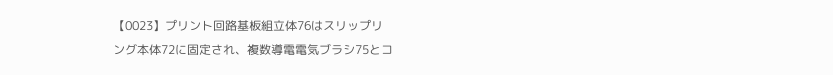【0023】プリント回路基板組立体76はスリップリ
ング本体72に固定され、複数導電電気ブラシ75とコ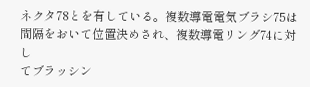ネクタ78とを有している。複数導電電気ブラシ75は
間隔をおいて位置決めされ、複数導電リング74に対し
てブラッシン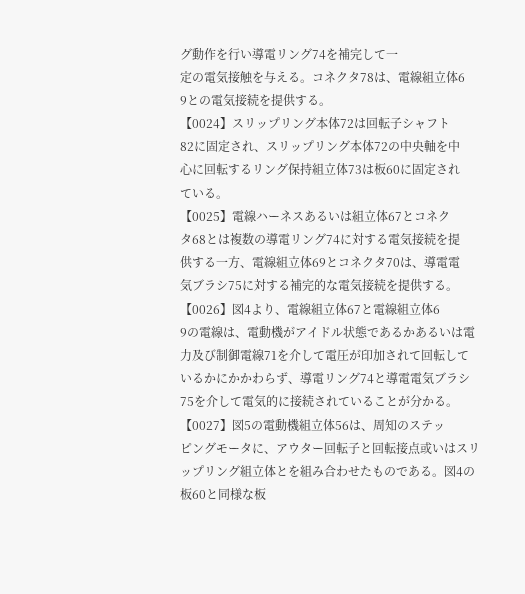グ動作を行い導電リング74を補完して一
定の電気接触を与える。コネクタ78は、電線組立体6
9との電気接続を提供する。
【0024】スリップリング本体72は回転子シャフト
82に固定され、スリップリング本体72の中央軸を中
心に回転するリング保持組立体73は板60に固定され
ている。
【0025】電線ハーネスあるいは組立体67とコネク
タ68とは複数の導電リング74に対する電気接続を提
供する一方、電線組立体69とコネクタ70は、導電電
気ブラシ75に対する補完的な電気接続を提供する。
【0026】図4より、電線組立体67と電線組立体6
9の電線は、電動機がアイドル状態であるかあるいは電
力及び制御電線71を介して電圧が印加されて回転して
いるかにかかわらず、導電リング74と導電電気ブラシ
75を介して電気的に接続されていることが分かる。
【0027】図5の電動機組立体56は、周知のステッ
ピングモータに、アウター回転子と回転接点或いはスリ
ップリング組立体とを組み合わせたものである。図4の
板60と同様な板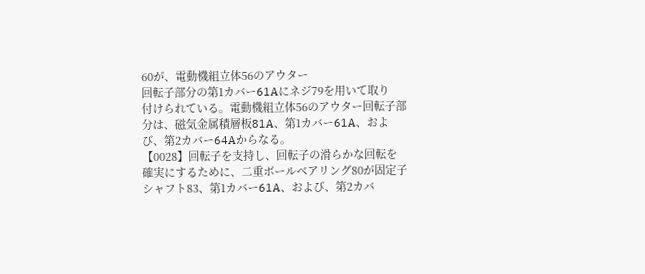60が、電動機組立体56のアウター
回転子部分の第1カバー61Aにネジ79を用いて取り
付けられている。電動機組立体56のアウター回転子部
分は、磁気金属積層板81A、第1カバー61A、およ
び、第2カバー64Aからなる。
【0028】回転子を支持し、回転子の滑らかな回転を
確実にするために、二重ボールベアリング80が固定子
シャフト83、第1カバー61A、および、第2カバ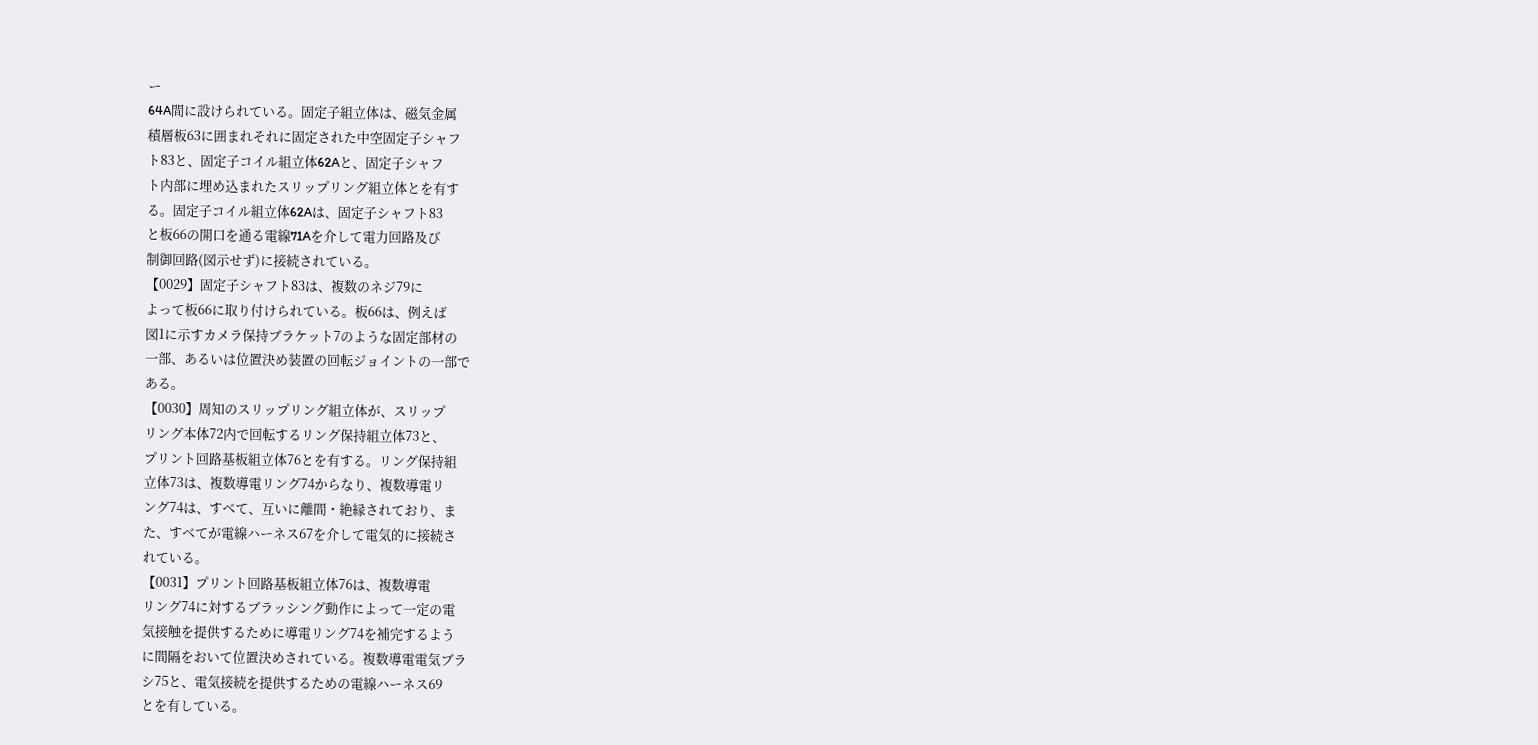ー
64A間に設けられている。固定子組立体は、磁気金属
積層板63に囲まれそれに固定された中空固定子シャフ
ト83と、固定子コイル組立体62Aと、固定子シャフ
ト内部に埋め込まれたスリップリング組立体とを有す
る。固定子コイル組立体62Aは、固定子シャフト83
と板66の開口を通る電線71Aを介して電力回路及び
制御回路(図示せず)に接続されている。
【0029】固定子シャフト83は、複数のネジ79に
よって板66に取り付けられている。板66は、例えば
図1に示すカメラ保持ブラケット7のような固定部材の
一部、あるいは位置決め装置の回転ジョイントの一部で
ある。
【0030】周知のスリップリング組立体が、スリップ
リング本体72内で回転するリング保持組立体73と、
プリント回路基板組立体76とを有する。リング保持組
立体73は、複数導電リング74からなり、複数導電リ
ング74は、すべて、互いに離間・絶縁されており、ま
た、すべてが電線ハーネス67を介して電気的に接続さ
れている。
【0031】プリント回路基板組立体76は、複数導電
リング74に対するブラッシング動作によって一定の電
気接触を提供するために導電リング74を補完するよう
に間隔をおいて位置決めされている。複数導電電気ブラ
シ75と、電気接続を提供するための電線ハーネス69
とを有している。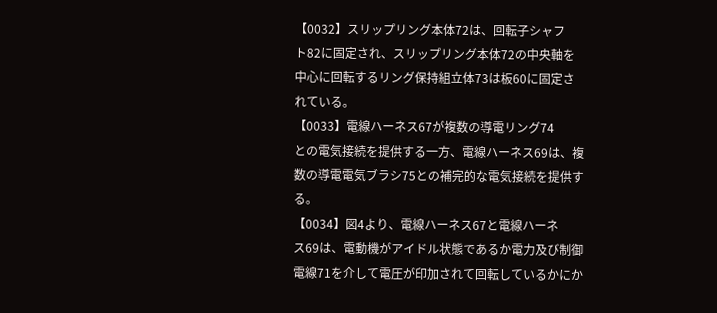【0032】スリップリング本体72は、回転子シャフ
ト82に固定され、スリップリング本体72の中央軸を
中心に回転するリング保持組立体73は板60に固定さ
れている。
【0033】電線ハーネス67が複数の導電リング74
との電気接続を提供する一方、電線ハーネス69は、複
数の導電電気ブラシ75との補完的な電気接続を提供す
る。
【0034】図4より、電線ハーネス67と電線ハーネ
ス69は、電動機がアイドル状態であるか電力及び制御
電線71を介して電圧が印加されて回転しているかにか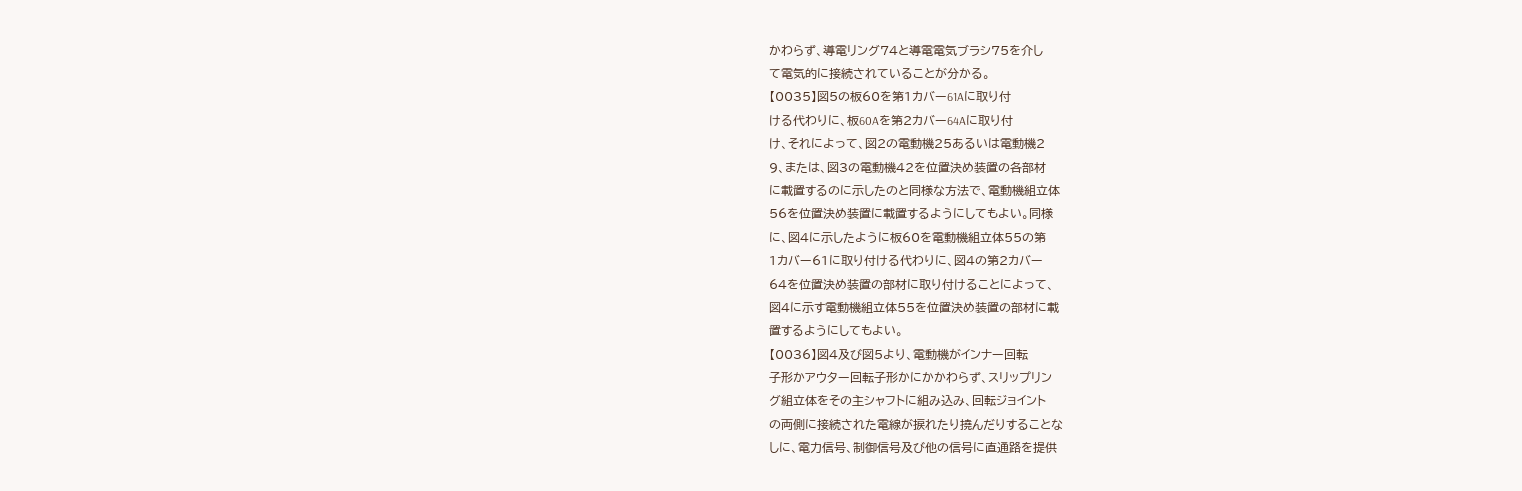かわらず、導電リング74と導電電気ブラシ75を介し
て電気的に接続されていることが分かる。
【0035】図5の板60を第1カバー61Aに取り付
ける代わりに、板60Aを第2カバー64Aに取り付
け、それによって、図2の電動機25あるいは電動機2
9、または、図3の電動機42を位置決め装置の各部材
に載置するのに示したのと同様な方法で、電動機組立体
56を位置決め装置に載置するようにしてもよい。同様
に、図4に示したように板60を電動機組立体55の第
1カバー61に取り付ける代わりに、図4の第2カバー
64を位置決め装置の部材に取り付けることによって、
図4に示す電動機組立体55を位置決め装置の部材に載
置するようにしてもよい。
【0036】図4及び図5より、電動機がインナー回転
子形かアウター回転子形かにかかわらず、スリップリン
グ組立体をその主シャフトに組み込み、回転ジョイント
の両側に接続された電線が捩れたり撓んだりすることな
しに、電力信号、制御信号及び他の信号に直通路を提供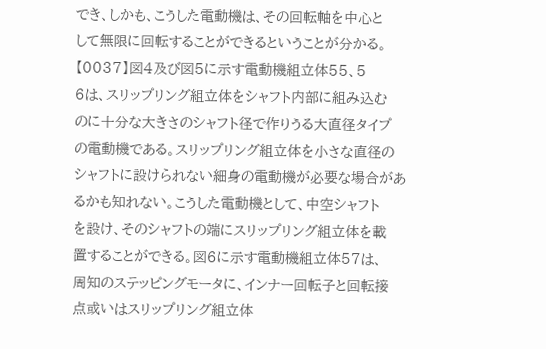でき、しかも、こうした電動機は、その回転軸を中心と
して無限に回転することができるということが分かる。
【0037】図4及び図5に示す電動機組立体55、5
6は、スリップリング組立体をシャフト内部に組み込む
のに十分な大きさのシャフト径で作りうる大直径タイプ
の電動機である。スリップリング組立体を小さな直径の
シャフトに設けられない細身の電動機が必要な場合があ
るかも知れない。こうした電動機として、中空シャフト
を設け、そのシャフトの端にスリップリング組立体を載
置することができる。図6に示す電動機組立体57は、
周知のステッピングモータに、インナー回転子と回転接
点或いはスリップリング組立体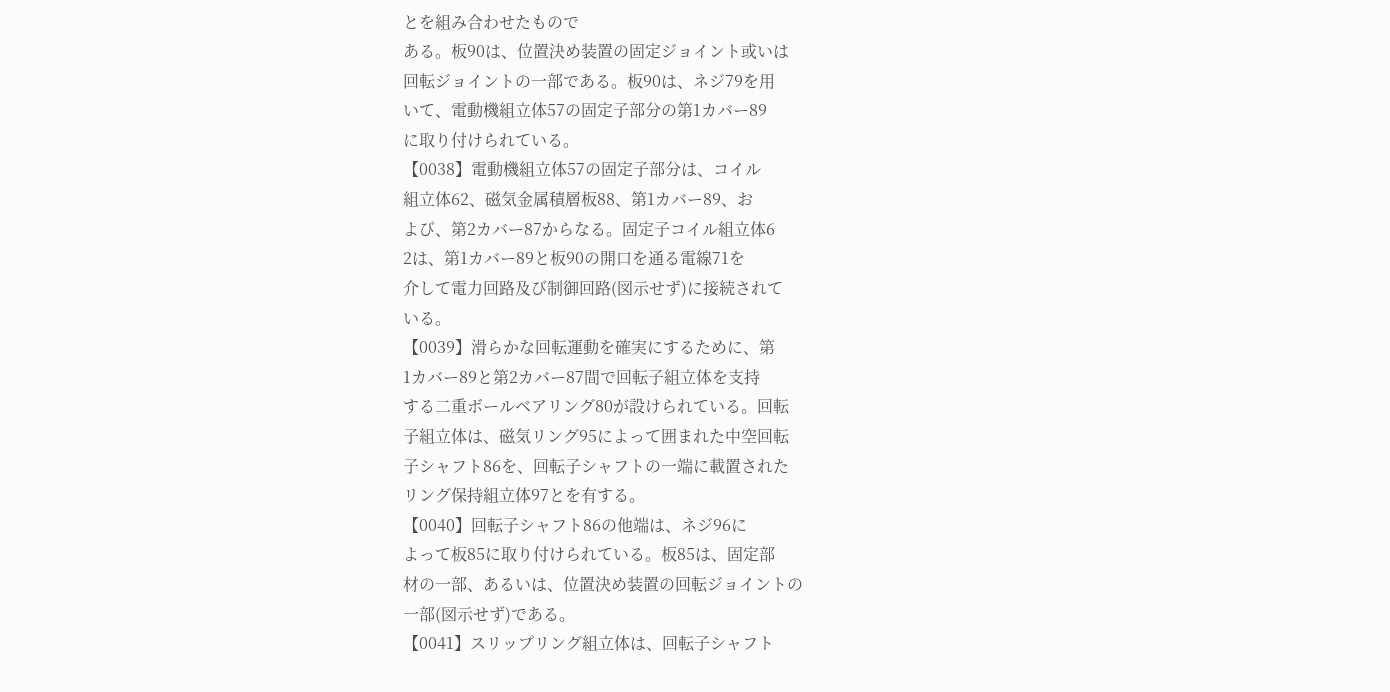とを組み合わせたもので
ある。板90は、位置決め装置の固定ジョイント或いは
回転ジョイントの一部である。板90は、ネジ79を用
いて、電動機組立体57の固定子部分の第1カバー89
に取り付けられている。
【0038】電動機組立体57の固定子部分は、コイル
組立体62、磁気金属積層板88、第1カバー89、お
よび、第2カバー87からなる。固定子コイル組立体6
2は、第1カバー89と板90の開口を通る電線71を
介して電力回路及び制御回路(図示せず)に接続されて
いる。
【0039】滑らかな回転運動を確実にするために、第
1カバー89と第2カバー87間で回転子組立体を支持
する二重ボールベアリング80が設けられている。回転
子組立体は、磁気リング95によって囲まれた中空回転
子シャフト86を、回転子シャフトの一端に載置された
リング保持組立体97とを有する。
【0040】回転子シャフト86の他端は、ネジ96に
よって板85に取り付けられている。板85は、固定部
材の一部、あるいは、位置決め装置の回転ジョイントの
一部(図示せず)である。
【0041】スリップリング組立体は、回転子シャフト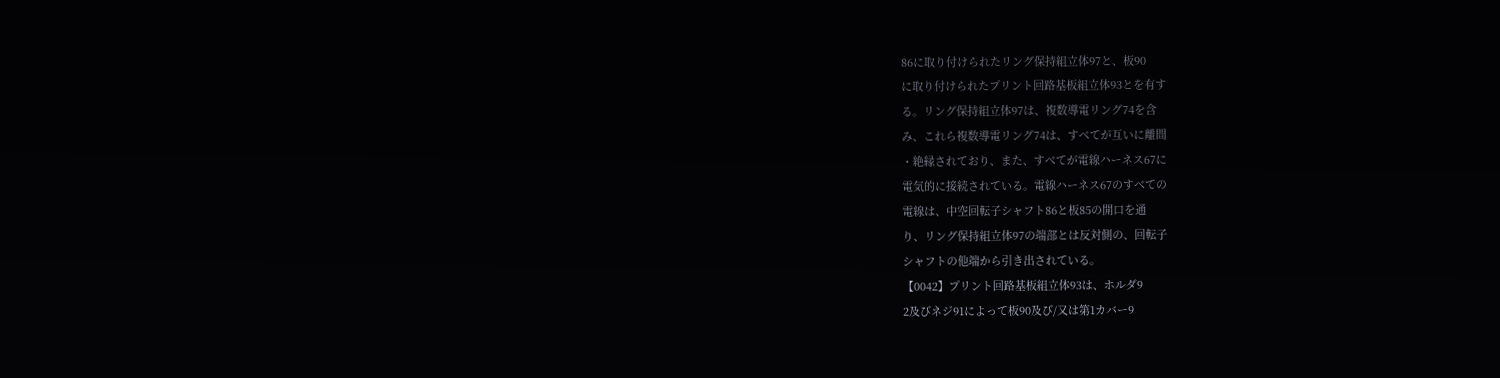86に取り付けられたリング保持組立体97と、板90
に取り付けられたプリント回路基板組立体93とを有す
る。リング保持組立体97は、複数導電リング74を含
み、これら複数導電リング74は、すべてが互いに離間
・絶縁されており、また、すべてが電線ハーネス67に
電気的に接続されている。電線ハーネス67のすべての
電線は、中空回転子シャフト86と板85の開口を通
り、リング保持組立体97の端部とは反対側の、回転子
シャフトの他端から引き出されている。
【0042】プリント回路基板組立体93は、ホルダ9
2及びネジ91によって板90及び/又は第1カバー9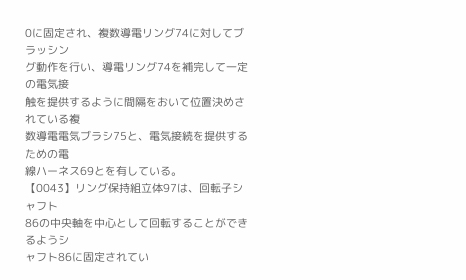0に固定され、複数導電リング74に対してブラッシン
グ動作を行い、導電リング74を補完して一定の電気接
触を提供するように間隔をおいて位置決めされている複
数導電電気ブラシ75と、電気接続を提供するための電
線ハーネス69とを有している。
【0043】リング保持組立体97は、回転子シャフト
86の中央軸を中心として回転することができるようシ
ャフト86に固定されてい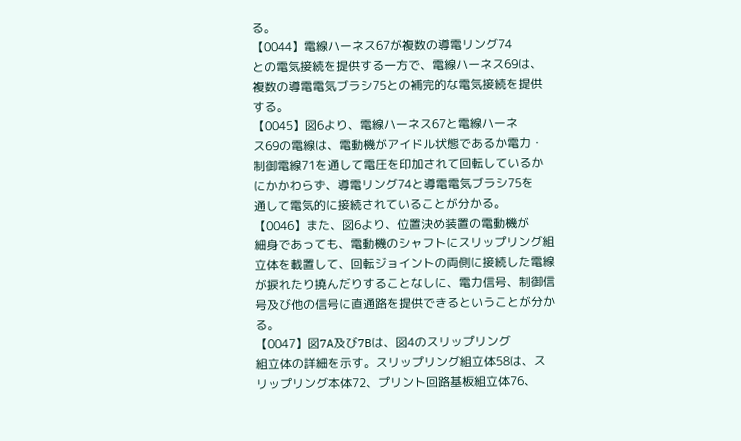る。
【0044】電線ハーネス67が複数の導電リング74
との電気接続を提供する一方で、電線ハーネス69は、
複数の導電電気ブラシ75との補完的な電気接続を提供
する。
【0045】図6より、電線ハーネス67と電線ハーネ
ス69の電線は、電動機がアイドル状態であるか電力・
制御電線71を通して電圧を印加されて回転しているか
にかかわらず、導電リング74と導電電気ブラシ75を
通して電気的に接続されていることが分かる。
【0046】また、図6より、位置決め装置の電動機が
細身であっても、電動機のシャフトにスリップリング組
立体を載置して、回転ジョイントの両側に接続した電線
が捩れたり撓んだりすることなしに、電力信号、制御信
号及び他の信号に直通路を提供できるということが分か
る。
【0047】図7A及び7Bは、図4のスリップリング
組立体の詳細を示す。スリップリング組立体58は、ス
リップリング本体72、プリント回路基板組立体76、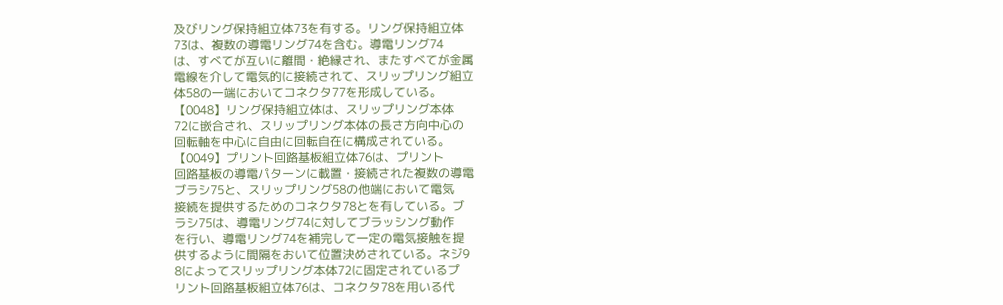及びリング保持組立体73を有する。リング保持組立体
73は、複数の導電リング74を含む。導電リング74
は、すべてが互いに離間・絶縁され、またすべてが金属
電線を介して電気的に接続されて、スリップリング組立
体58の一端においてコネクタ77を形成している。
【0048】リング保持組立体は、スリップリング本体
72に嵌合され、スリップリング本体の長さ方向中心の
回転軸を中心に自由に回転自在に構成されている。
【0049】プリント回路基板組立体76は、プリント
回路基板の導電パターンに載置・接続された複数の導電
ブラシ75と、スリップリング58の他端において電気
接続を提供するためのコネクタ78とを有している。ブ
ラシ75は、導電リング74に対してブラッシング動作
を行い、導電リング74を補完して一定の電気接触を提
供するように間隔をおいて位置決めされている。ネジ9
8によってスリップリング本体72に固定されているプ
リント回路基板組立体76は、コネクタ78を用いる代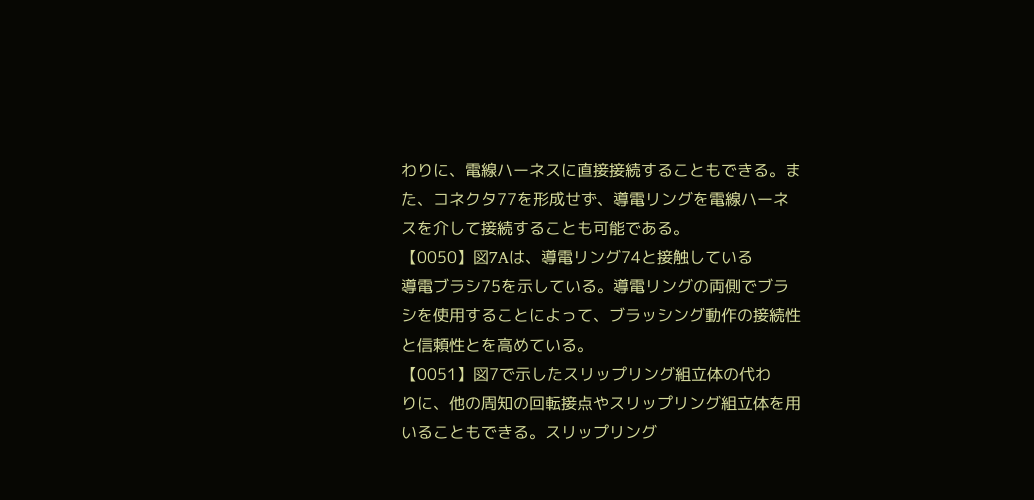わりに、電線ハーネスに直接接続することもできる。ま
た、コネクタ77を形成せず、導電リングを電線ハーネ
スを介して接続することも可能である。
【0050】図7Aは、導電リング74と接触している
導電ブラシ75を示している。導電リングの両側でブラ
シを使用することによって、ブラッシング動作の接続性
と信頼性とを高めている。
【0051】図7で示したスリップリング組立体の代わ
りに、他の周知の回転接点やスリップリング組立体を用
いることもできる。スリップリング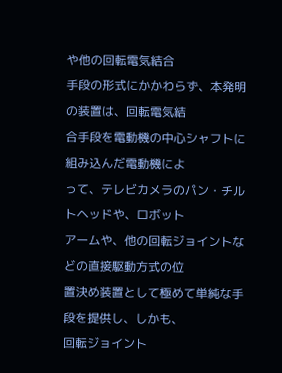や他の回転電気結合
手段の形式にかかわらず、本発明の装置は、回転電気結
合手段を電動機の中心シャフトに組み込んだ電動機によ
って、テレビカメラのパン・チルトヘッドや、ロボット
アームや、他の回転ジョイントなどの直接駆動方式の位
置決め装置として極めて単純な手段を提供し、しかも、
回転ジョイント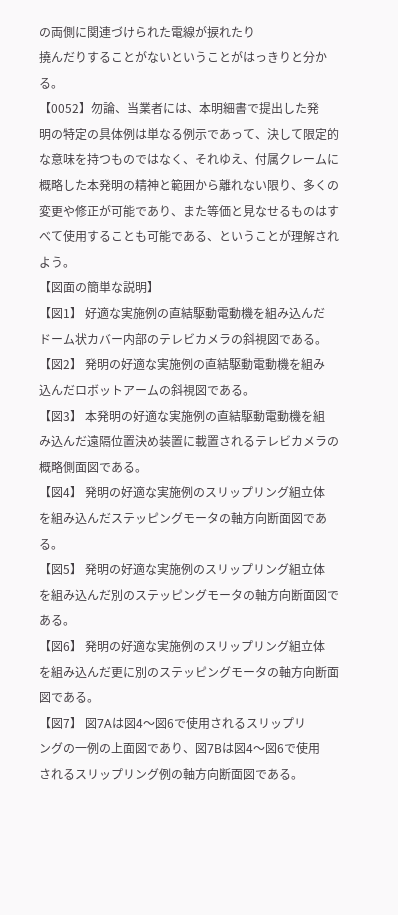の両側に関連づけられた電線が捩れたり
撓んだりすることがないということがはっきりと分か
る。
【0052】勿論、当業者には、本明細書で提出した発
明の特定の具体例は単なる例示であって、決して限定的
な意味を持つものではなく、それゆえ、付属クレームに
概略した本発明の精神と範囲から離れない限り、多くの
変更や修正が可能であり、また等価と見なせるものはす
べて使用することも可能である、ということが理解され
よう。
【図面の簡単な説明】
【図1】 好適な実施例の直結駆動電動機を組み込んだ
ドーム状カバー内部のテレビカメラの斜視図である。
【図2】 発明の好適な実施例の直結駆動電動機を組み
込んだロボットアームの斜視図である。
【図3】 本発明の好適な実施例の直結駆動電動機を組
み込んだ遠隔位置決め装置に載置されるテレビカメラの
概略側面図である。
【図4】 発明の好適な実施例のスリップリング組立体
を組み込んだステッピングモータの軸方向断面図であ
る。
【図5】 発明の好適な実施例のスリップリング組立体
を組み込んだ別のステッピングモータの軸方向断面図で
ある。
【図6】 発明の好適な実施例のスリップリング組立体
を組み込んだ更に別のステッピングモータの軸方向断面
図である。
【図7】 図7Aは図4〜図6で使用されるスリップリ
ングの一例の上面図であり、図7Bは図4〜図6で使用
されるスリップリング例の軸方向断面図である。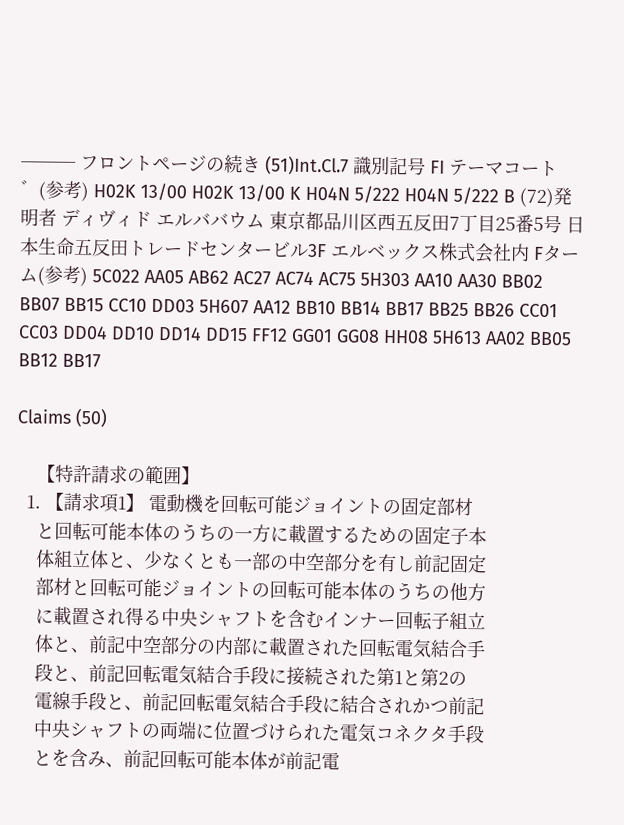─── フロントページの続き (51)Int.Cl.7 識別記号 FI テーマコート゛(参考) H02K 13/00 H02K 13/00 K H04N 5/222 H04N 5/222 B (72)発明者 ディヴィド エルババウム 東京都品川区西五反田7丁目25番5号 日 本生命五反田トレードセンタービル3F エルベックス株式会社内 Fターム(参考) 5C022 AA05 AB62 AC27 AC74 AC75 5H303 AA10 AA30 BB02 BB07 BB15 CC10 DD03 5H607 AA12 BB10 BB14 BB17 BB25 BB26 CC01 CC03 DD04 DD10 DD14 DD15 FF12 GG01 GG08 HH08 5H613 AA02 BB05 BB12 BB17

Claims (50)

    【特許請求の範囲】
  1. 【請求項1】 電動機を回転可能ジョイントの固定部材
    と回転可能本体のうちの一方に載置するための固定子本
    体組立体と、少なくとも一部の中空部分を有し前記固定
    部材と回転可能ジョイントの回転可能本体のうちの他方
    に載置され得る中央シャフトを含むインナー回転子組立
    体と、前記中空部分の内部に載置された回転電気結合手
    段と、前記回転電気結合手段に接続された第1と第2の
    電線手段と、前記回転電気結合手段に結合されかつ前記
    中央シャフトの両端に位置づけられた電気コネクタ手段
    とを含み、前記回転可能本体が前記電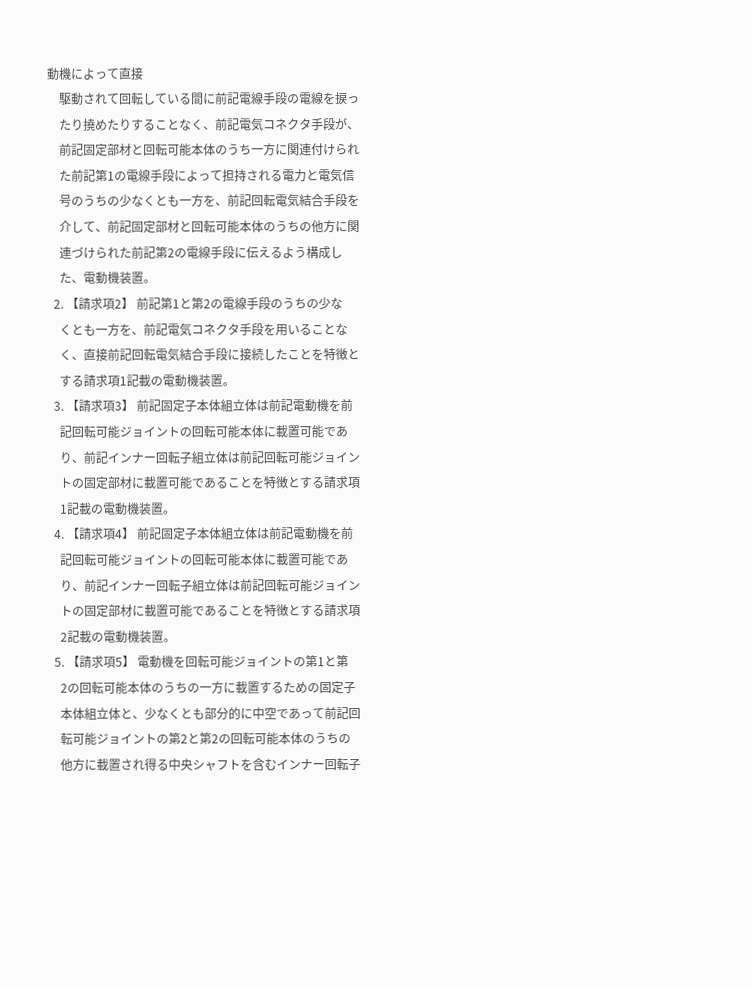動機によって直接
    駆動されて回転している間に前記電線手段の電線を捩っ
    たり撓めたりすることなく、前記電気コネクタ手段が、
    前記固定部材と回転可能本体のうち一方に関連付けられ
    た前記第1の電線手段によって担持される電力と電気信
    号のうちの少なくとも一方を、前記回転電気結合手段を
    介して、前記固定部材と回転可能本体のうちの他方に関
    連づけられた前記第2の電線手段に伝えるよう構成し
    た、電動機装置。
  2. 【請求項2】 前記第1と第2の電線手段のうちの少な
    くとも一方を、前記電気コネクタ手段を用いることな
    く、直接前記回転電気結合手段に接続したことを特徴と
    する請求項1記載の電動機装置。
  3. 【請求項3】 前記固定子本体組立体は前記電動機を前
    記回転可能ジョイントの回転可能本体に載置可能であ
    り、前記インナー回転子組立体は前記回転可能ジョイン
    トの固定部材に載置可能であることを特徴とする請求項
    1記載の電動機装置。
  4. 【請求項4】 前記固定子本体組立体は前記電動機を前
    記回転可能ジョイントの回転可能本体に載置可能であ
    り、前記インナー回転子組立体は前記回転可能ジョイン
    トの固定部材に載置可能であることを特徴とする請求項
    2記載の電動機装置。
  5. 【請求項5】 電動機を回転可能ジョイントの第1と第
    2の回転可能本体のうちの一方に載置するための固定子
    本体組立体と、少なくとも部分的に中空であって前記回
    転可能ジョイントの第2と第2の回転可能本体のうちの
    他方に載置され得る中央シャフトを含むインナー回転子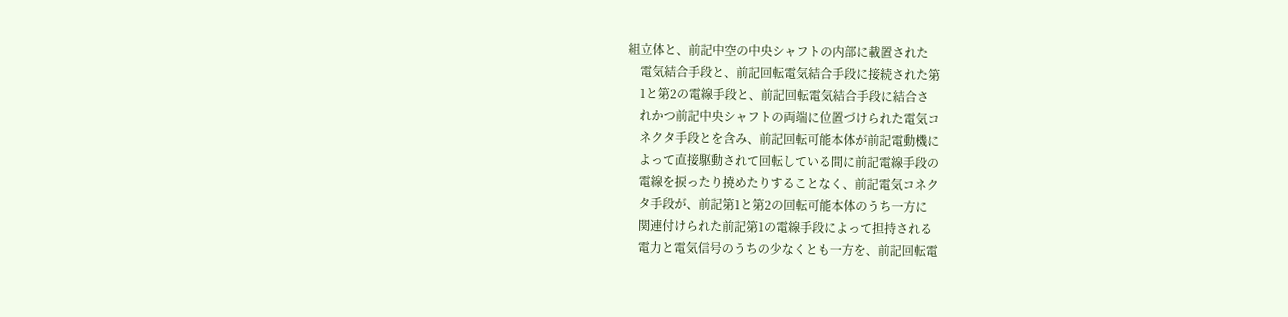組立体と、前記中空の中央シャフトの内部に載置された
    電気結合手段と、前記回転電気結合手段に接続された第
    1と第2の電線手段と、前記回転電気結合手段に結合さ
    れかつ前記中央シャフトの両端に位置づけられた電気コ
    ネクタ手段とを含み、前記回転可能本体が前記電動機に
    よって直接駆動されて回転している間に前記電線手段の
    電線を捩ったり撓めたりすることなく、前記電気コネク
    タ手段が、前記第1と第2の回転可能本体のうち一方に
    関連付けられた前記第1の電線手段によって担持される
    電力と電気信号のうちの少なくとも一方を、前記回転電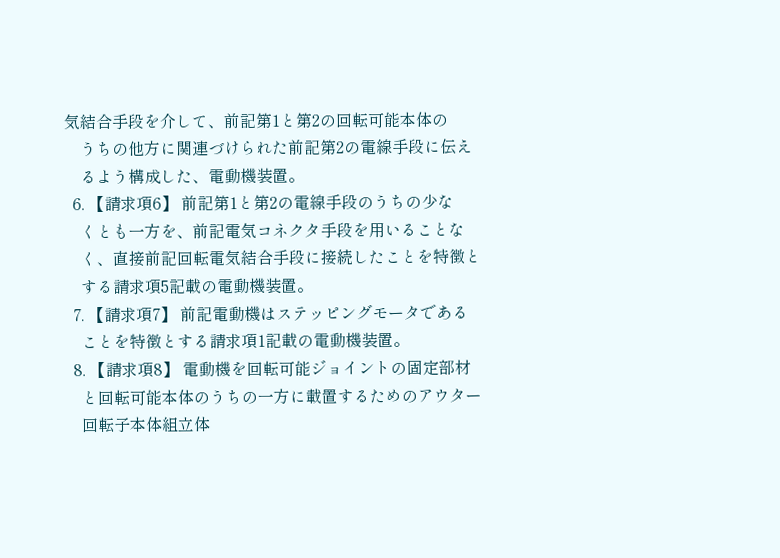気結合手段を介して、前記第1と第2の回転可能本体の
    うちの他方に関連づけられた前記第2の電線手段に伝え
    るよう構成した、電動機装置。
  6. 【請求項6】 前記第1と第2の電線手段のうちの少な
    くとも一方を、前記電気コネクタ手段を用いることな
    く、直接前記回転電気結合手段に接続したことを特徴と
    する請求項5記載の電動機装置。
  7. 【請求項7】 前記電動機はステッピングモータである
    ことを特徴とする請求項1記載の電動機装置。
  8. 【請求項8】 電動機を回転可能ジョイントの固定部材
    と回転可能本体のうちの一方に載置するためのアウター
    回転子本体組立体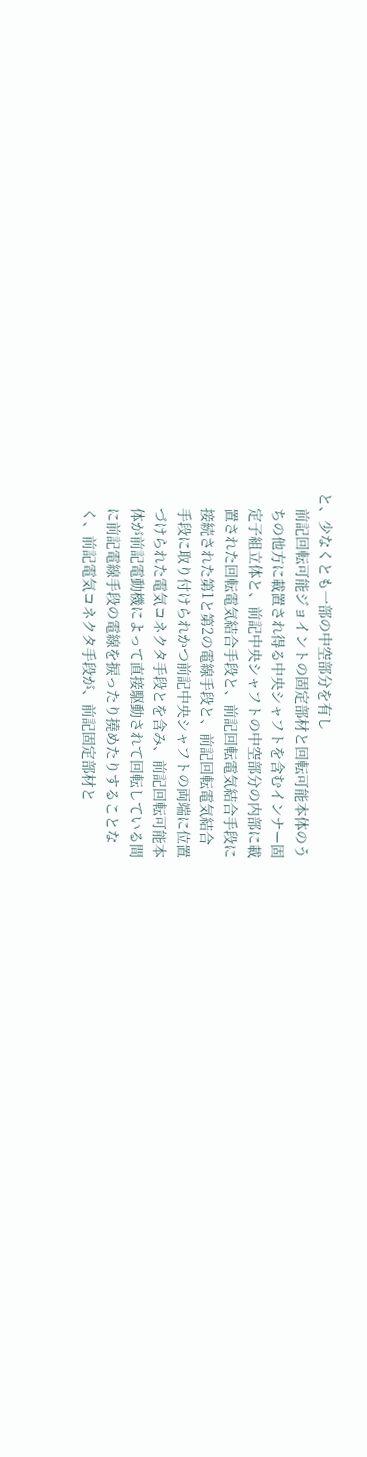と、少なくとも一部の中空部分を有し
    前記回転可能ジョイントの固定部材と回転可能本体のう
    ちの他方に載置され得る中央シャフトを含むインナー固
    定子組立体と、前記中央シャフトの中空部分の内部に載
    置された回転電気結合手段と、前記回転電気結合手段に
    接続された第1と第2の電線手段と、前記回転電気結合
    手段に取り付けられかつ前記中央シャフトの両端に位置
    づけられた電気コネクタ手段とを含み、前記回転可能本
    体が前記電動機によって直接駆動されて回転している間
    に前記電線手段の電線を捩ったり撓めたりすることな
    く、前記電気コネクタ手段が、前記固定部材と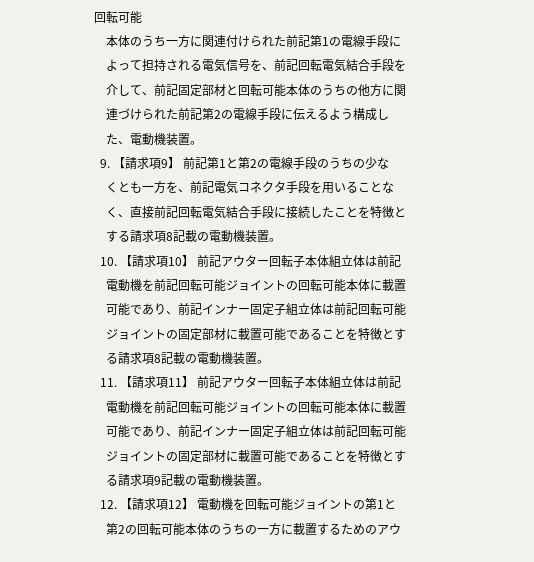回転可能
    本体のうち一方に関連付けられた前記第1の電線手段に
    よって担持される電気信号を、前記回転電気結合手段を
    介して、前記固定部材と回転可能本体のうちの他方に関
    連づけられた前記第2の電線手段に伝えるよう構成し
    た、電動機装置。
  9. 【請求項9】 前記第1と第2の電線手段のうちの少な
    くとも一方を、前記電気コネクタ手段を用いることな
    く、直接前記回転電気結合手段に接続したことを特徴と
    する請求項8記載の電動機装置。
  10. 【請求項10】 前記アウター回転子本体組立体は前記
    電動機を前記回転可能ジョイントの回転可能本体に載置
    可能であり、前記インナー固定子組立体は前記回転可能
    ジョイントの固定部材に載置可能であることを特徴とす
    る請求項8記載の電動機装置。
  11. 【請求項11】 前記アウター回転子本体組立体は前記
    電動機を前記回転可能ジョイントの回転可能本体に載置
    可能であり、前記インナー固定子組立体は前記回転可能
    ジョイントの固定部材に載置可能であることを特徴とす
    る請求項9記載の電動機装置。
  12. 【請求項12】 電動機を回転可能ジョイントの第1と
    第2の回転可能本体のうちの一方に載置するためのアウ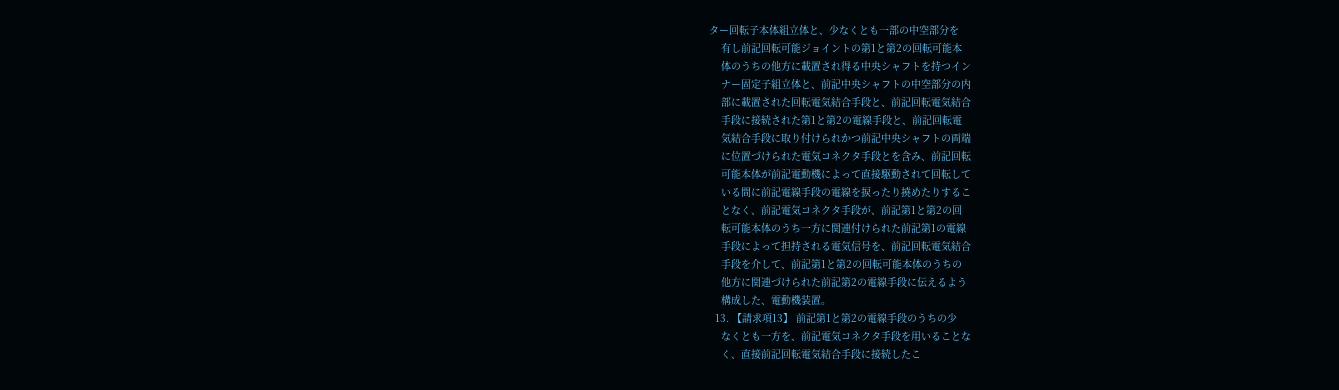ター回転子本体組立体と、少なくとも一部の中空部分を
    有し前記回転可能ジョイントの第1と第2の回転可能本
    体のうちの他方に載置され得る中央シャフトを持つイン
    ナー固定子組立体と、前記中央シャフトの中空部分の内
    部に載置された回転電気結合手段と、前記回転電気結合
    手段に接続された第1と第2の電線手段と、前記回転電
    気結合手段に取り付けられかつ前記中央シャフトの両端
    に位置づけられた電気コネクタ手段とを含み、前記回転
    可能本体が前記電動機によって直接駆動されて回転して
    いる間に前記電線手段の電線を捩ったり撓めたりするこ
    となく、前記電気コネクタ手段が、前記第1と第2の回
    転可能本体のうち一方に関連付けられた前記第1の電線
    手段によって担持される電気信号を、前記回転電気結合
    手段を介して、前記第1と第2の回転可能本体のうちの
    他方に関連づけられた前記第2の電線手段に伝えるよう
    構成した、電動機装置。
  13. 【請求項13】 前記第1と第2の電線手段のうちの少
    なくとも一方を、前記電気コネクタ手段を用いることな
    く、直接前記回転電気結合手段に接続したこ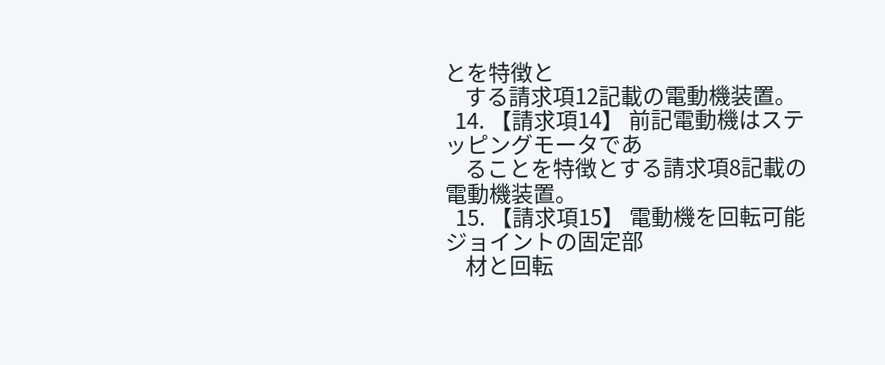とを特徴と
    する請求項12記載の電動機装置。
  14. 【請求項14】 前記電動機はステッピングモータであ
    ることを特徴とする請求項8記載の電動機装置。
  15. 【請求項15】 電動機を回転可能ジョイントの固定部
    材と回転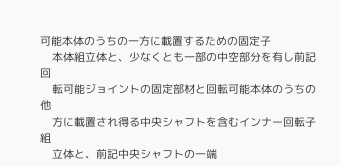可能本体のうちの一方に載置するための固定子
    本体組立体と、少なくとも一部の中空部分を有し前記回
    転可能ジョイントの固定部材と回転可能本体のうちの他
    方に載置され得る中央シャフトを含むインナー回転子組
    立体と、前記中央シャフトの一端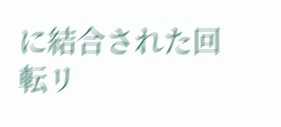に結合された回転リ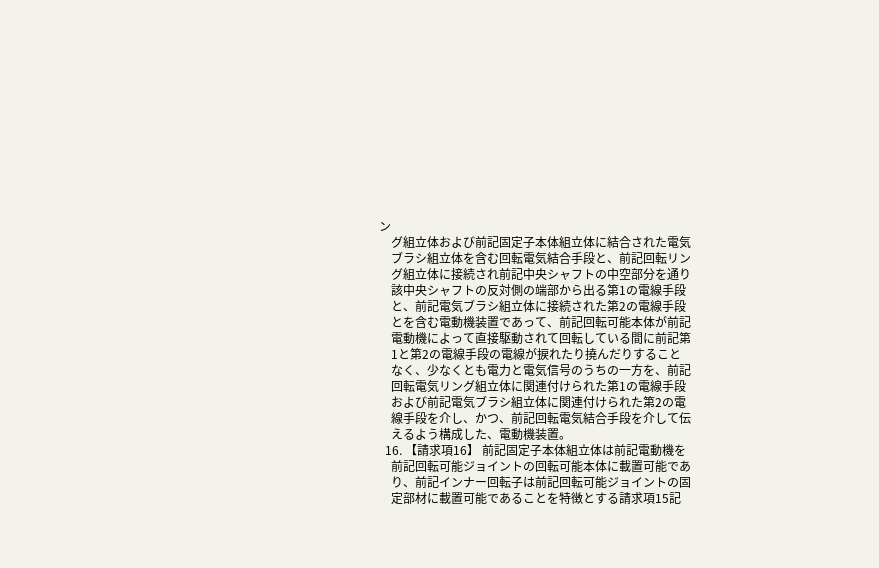ン
    グ組立体および前記固定子本体組立体に結合された電気
    ブラシ組立体を含む回転電気結合手段と、前記回転リン
    グ組立体に接続され前記中央シャフトの中空部分を通り
    該中央シャフトの反対側の端部から出る第1の電線手段
    と、前記電気ブラシ組立体に接続された第2の電線手段
    とを含む電動機装置であって、前記回転可能本体が前記
    電動機によって直接駆動されて回転している間に前記第
    1と第2の電線手段の電線が捩れたり撓んだりすること
    なく、少なくとも電力と電気信号のうちの一方を、前記
    回転電気リング組立体に関連付けられた第1の電線手段
    および前記電気ブラシ組立体に関連付けられた第2の電
    線手段を介し、かつ、前記回転電気結合手段を介して伝
    えるよう構成した、電動機装置。
  16. 【請求項16】 前記固定子本体組立体は前記電動機を
    前記回転可能ジョイントの回転可能本体に載置可能であ
    り、前記インナー回転子は前記回転可能ジョイントの固
    定部材に載置可能であることを特徴とする請求項15記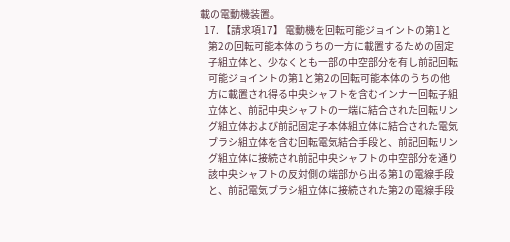載の電動機装置。
  17. 【請求項17】 電動機を回転可能ジョイントの第1と
    第2の回転可能本体のうちの一方に載置するための固定
    子組立体と、少なくとも一部の中空部分を有し前記回転
    可能ジョイントの第1と第2の回転可能本体のうちの他
    方に載置され得る中央シャフトを含むインナー回転子組
    立体と、前記中央シャフトの一端に結合された回転リン
    グ組立体および前記固定子本体組立体に結合された電気
    ブラシ組立体を含む回転電気結合手段と、前記回転リン
    グ組立体に接続され前記中央シャフトの中空部分を通り
    該中央シャフトの反対側の端部から出る第1の電線手段
    と、前記電気ブラシ組立体に接続された第2の電線手段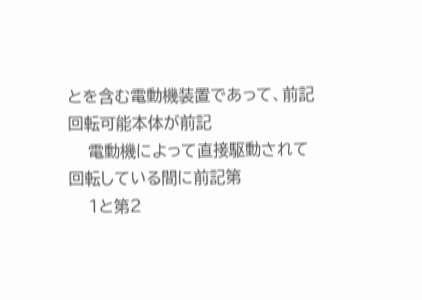とを含む電動機装置であって、前記回転可能本体が前記
    電動機によって直接駆動されて回転している間に前記第
    1と第2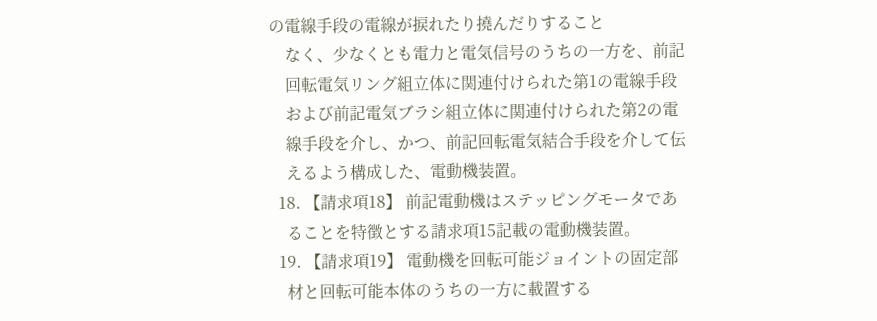の電線手段の電線が捩れたり撓んだりすること
    なく、少なくとも電力と電気信号のうちの一方を、前記
    回転電気リング組立体に関連付けられた第1の電線手段
    および前記電気ブラシ組立体に関連付けられた第2の電
    線手段を介し、かつ、前記回転電気結合手段を介して伝
    えるよう構成した、電動機装置。
  18. 【請求項18】 前記電動機はステッピングモータであ
    ることを特徴とする請求項15記載の電動機装置。
  19. 【請求項19】 電動機を回転可能ジョイントの固定部
    材と回転可能本体のうちの一方に載置する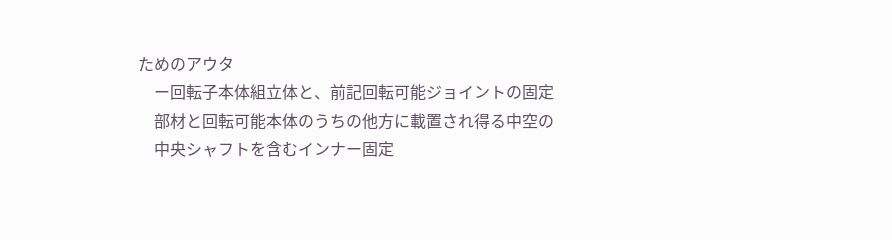ためのアウタ
    ー回転子本体組立体と、前記回転可能ジョイントの固定
    部材と回転可能本体のうちの他方に載置され得る中空の
    中央シャフトを含むインナー固定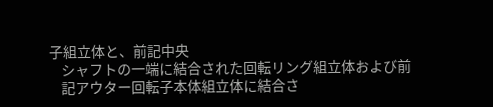子組立体と、前記中央
    シャフトの一端に結合された回転リング組立体および前
    記アウター回転子本体組立体に結合さ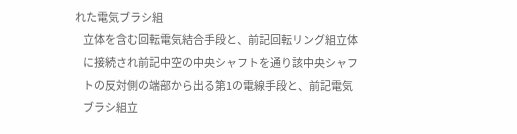れた電気ブラシ組
    立体を含む回転電気結合手段と、前記回転リング組立体
    に接続され前記中空の中央シャフトを通り該中央シャフ
    トの反対側の端部から出る第1の電線手段と、前記電気
    ブラシ組立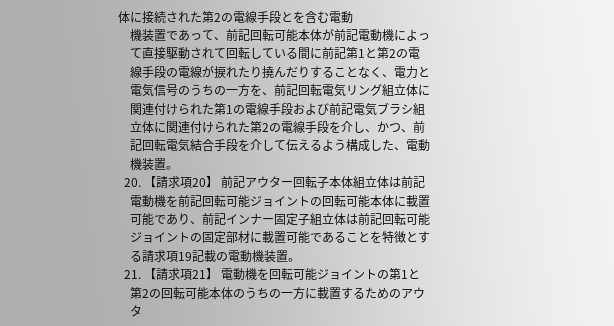体に接続された第2の電線手段とを含む電動
    機装置であって、前記回転可能本体が前記電動機によっ
    て直接駆動されて回転している間に前記第1と第2の電
    線手段の電線が捩れたり撓んだりすることなく、電力と
    電気信号のうちの一方を、前記回転電気リング組立体に
    関連付けられた第1の電線手段および前記電気ブラシ組
    立体に関連付けられた第2の電線手段を介し、かつ、前
    記回転電気結合手段を介して伝えるよう構成した、電動
    機装置。
  20. 【請求項20】 前記アウター回転子本体組立体は前記
    電動機を前記回転可能ジョイントの回転可能本体に載置
    可能であり、前記インナー固定子組立体は前記回転可能
    ジョイントの固定部材に載置可能であることを特徴とす
    る請求項19記載の電動機装置。
  21. 【請求項21】 電動機を回転可能ジョイントの第1と
    第2の回転可能本体のうちの一方に載置するためのアウ
    タ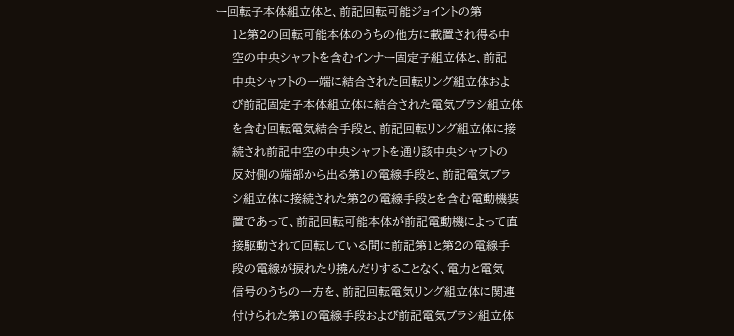ー回転子本体組立体と、前記回転可能ジョイントの第
    1と第2の回転可能本体のうちの他方に載置され得る中
    空の中央シャフトを含むインナー固定子組立体と、前記
    中央シャフトの一端に結合された回転リング組立体およ
    び前記固定子本体組立体に結合された電気ブラシ組立体
    を含む回転電気結合手段と、前記回転リング組立体に接
    続され前記中空の中央シャフトを通り該中央シャフトの
    反対側の端部から出る第1の電線手段と、前記電気ブラ
    シ組立体に接続された第2の電線手段とを含む電動機装
    置であって、前記回転可能本体が前記電動機によって直
    接駆動されて回転している間に前記第1と第2の電線手
    段の電線が捩れたり撓んだりすることなく、電力と電気
    信号のうちの一方を、前記回転電気リング組立体に関連
    付けられた第1の電線手段および前記電気ブラシ組立体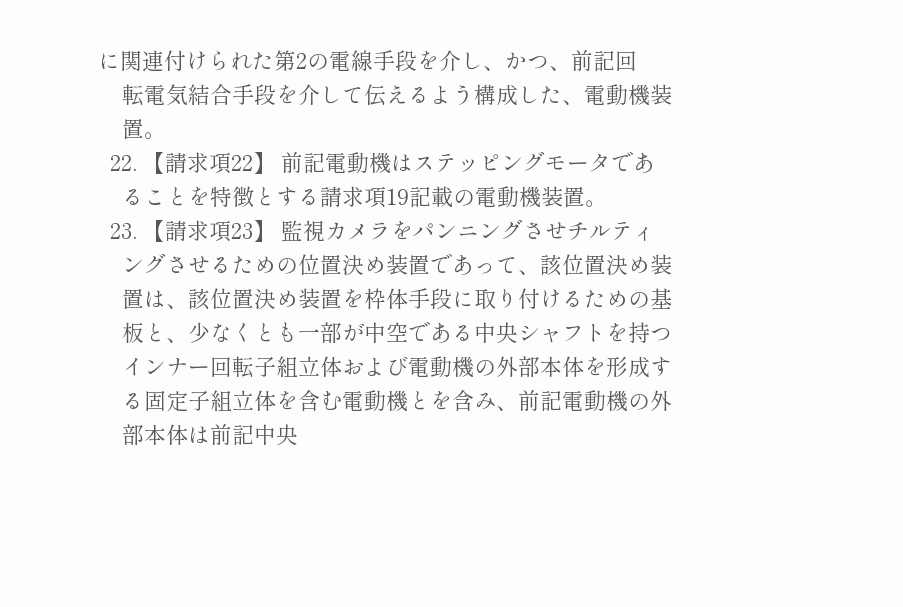に関連付けられた第2の電線手段を介し、かつ、前記回
    転電気結合手段を介して伝えるよう構成した、電動機装
    置。
  22. 【請求項22】 前記電動機はステッピングモータであ
    ることを特徴とする請求項19記載の電動機装置。
  23. 【請求項23】 監視カメラをパンニングさせチルティ
    ングさせるための位置決め装置であって、該位置決め装
    置は、該位置決め装置を枠体手段に取り付けるための基
    板と、少なくとも一部が中空である中央シャフトを持つ
    インナー回転子組立体および電動機の外部本体を形成す
    る固定子組立体を含む電動機とを含み、前記電動機の外
    部本体は前記中央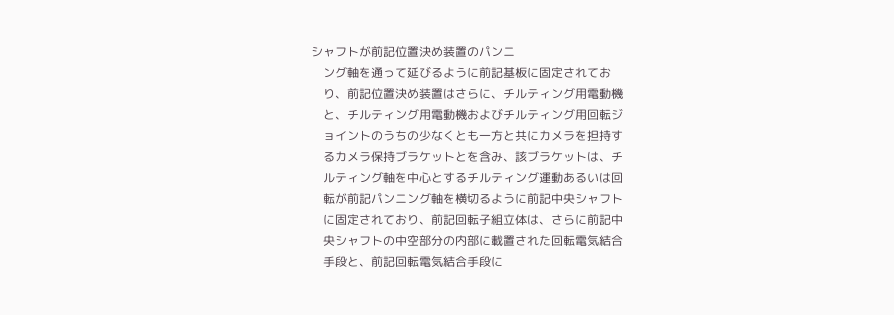シャフトが前記位置決め装置のパンニ
    ング軸を通って延びるように前記基板に固定されてお
    り、前記位置決め装置はさらに、チルティング用電動機
    と、チルティング用電動機およびチルティング用回転ジ
    ョイントのうちの少なくとも一方と共にカメラを担持す
    るカメラ保持ブラケットとを含み、該ブラケットは、チ
    ルティング軸を中心とするチルティング運動あるいは回
    転が前記パンニング軸を横切るように前記中央シャフト
    に固定されており、前記回転子組立体は、さらに前記中
    央シャフトの中空部分の内部に載置された回転電気結合
    手段と、前記回転電気結合手段に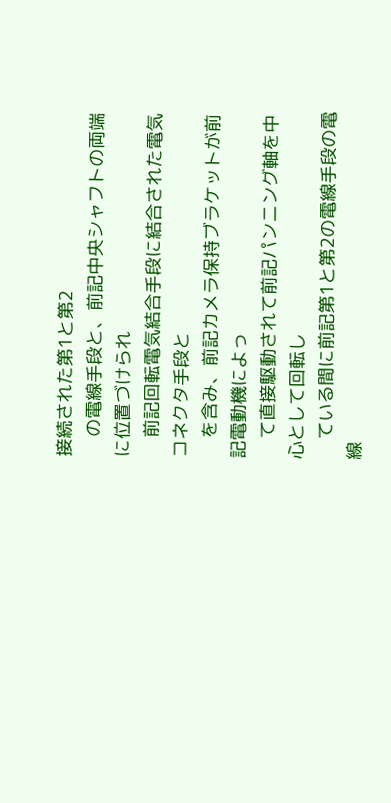接続された第1と第2
    の電線手段と、前記中央シャフトの両端に位置づけられ
    前記回転電気結合手段に結合された電気コネクタ手段と
    を含み、前記カメラ保持ブラケットが前記電動機によっ
    て直接駆動されて前記パンニング軸を中心として回転し
    ている間に前記第1と第2の電線手段の電線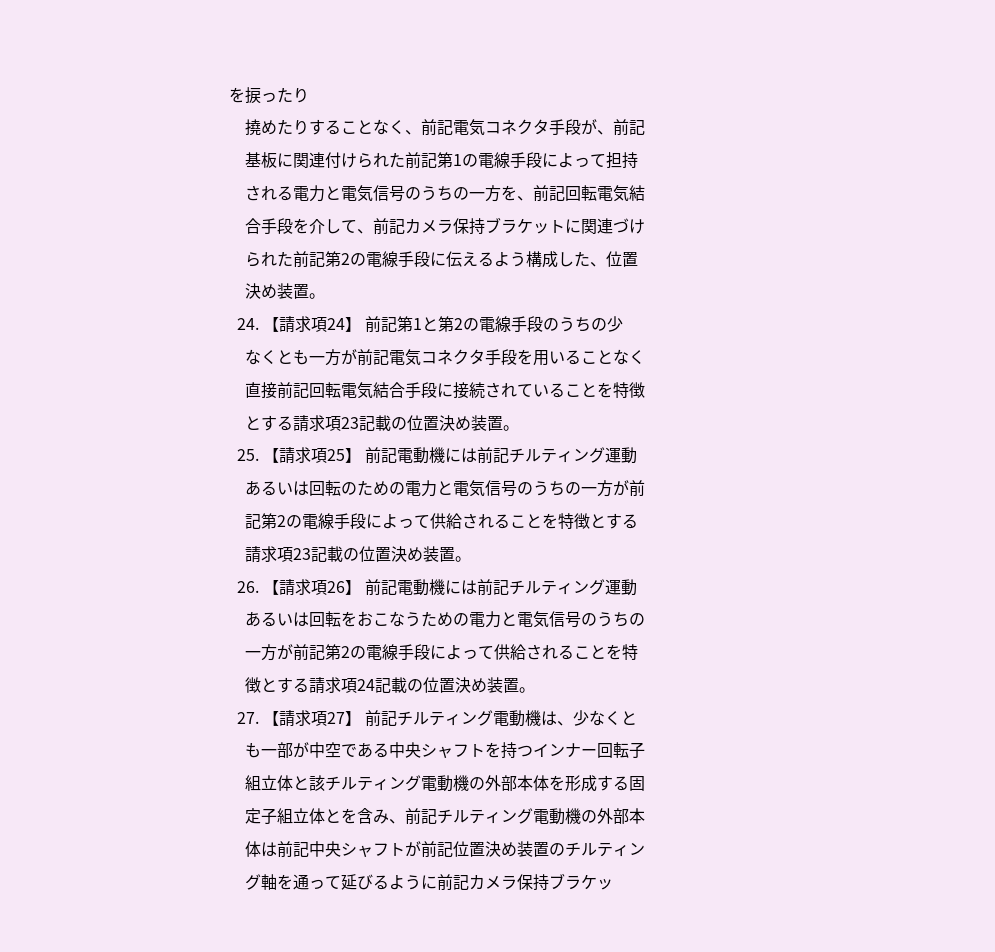を捩ったり
    撓めたりすることなく、前記電気コネクタ手段が、前記
    基板に関連付けられた前記第1の電線手段によって担持
    される電力と電気信号のうちの一方を、前記回転電気結
    合手段を介して、前記カメラ保持ブラケットに関連づけ
    られた前記第2の電線手段に伝えるよう構成した、位置
    決め装置。
  24. 【請求項24】 前記第1と第2の電線手段のうちの少
    なくとも一方が前記電気コネクタ手段を用いることなく
    直接前記回転電気結合手段に接続されていることを特徴
    とする請求項23記載の位置決め装置。
  25. 【請求項25】 前記電動機には前記チルティング運動
    あるいは回転のための電力と電気信号のうちの一方が前
    記第2の電線手段によって供給されることを特徴とする
    請求項23記載の位置決め装置。
  26. 【請求項26】 前記電動機には前記チルティング運動
    あるいは回転をおこなうための電力と電気信号のうちの
    一方が前記第2の電線手段によって供給されることを特
    徴とする請求項24記載の位置決め装置。
  27. 【請求項27】 前記チルティング電動機は、少なくと
    も一部が中空である中央シャフトを持つインナー回転子
    組立体と該チルティング電動機の外部本体を形成する固
    定子組立体とを含み、前記チルティング電動機の外部本
    体は前記中央シャフトが前記位置決め装置のチルティン
    グ軸を通って延びるように前記カメラ保持ブラケッ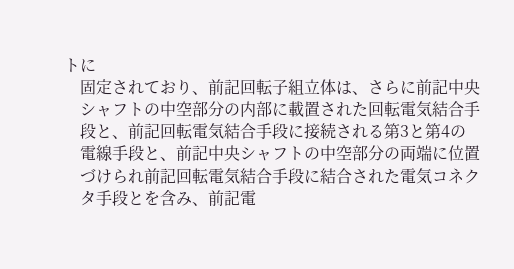トに
    固定されており、前記回転子組立体は、さらに前記中央
    シャフトの中空部分の内部に載置された回転電気結合手
    段と、前記回転電気結合手段に接続される第3と第4の
    電線手段と、前記中央シャフトの中空部分の両端に位置
    づけられ前記回転電気結合手段に結合された電気コネク
    タ手段とを含み、前記電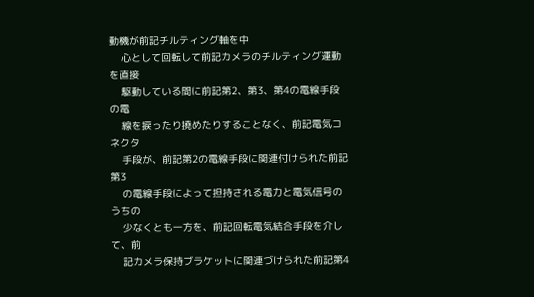動機が前記チルティング軸を中
    心として回転して前記カメラのチルティング運動を直接
    駆動している間に前記第2、第3、第4の電線手段の電
    線を捩ったり撓めたりすることなく、前記電気コネクタ
    手段が、前記第2の電線手段に関連付けられた前記第3
    の電線手段によって担持される電力と電気信号のうちの
    少なくとも一方を、前記回転電気結合手段を介して、前
    記カメラ保持ブラケットに関連づけられた前記第4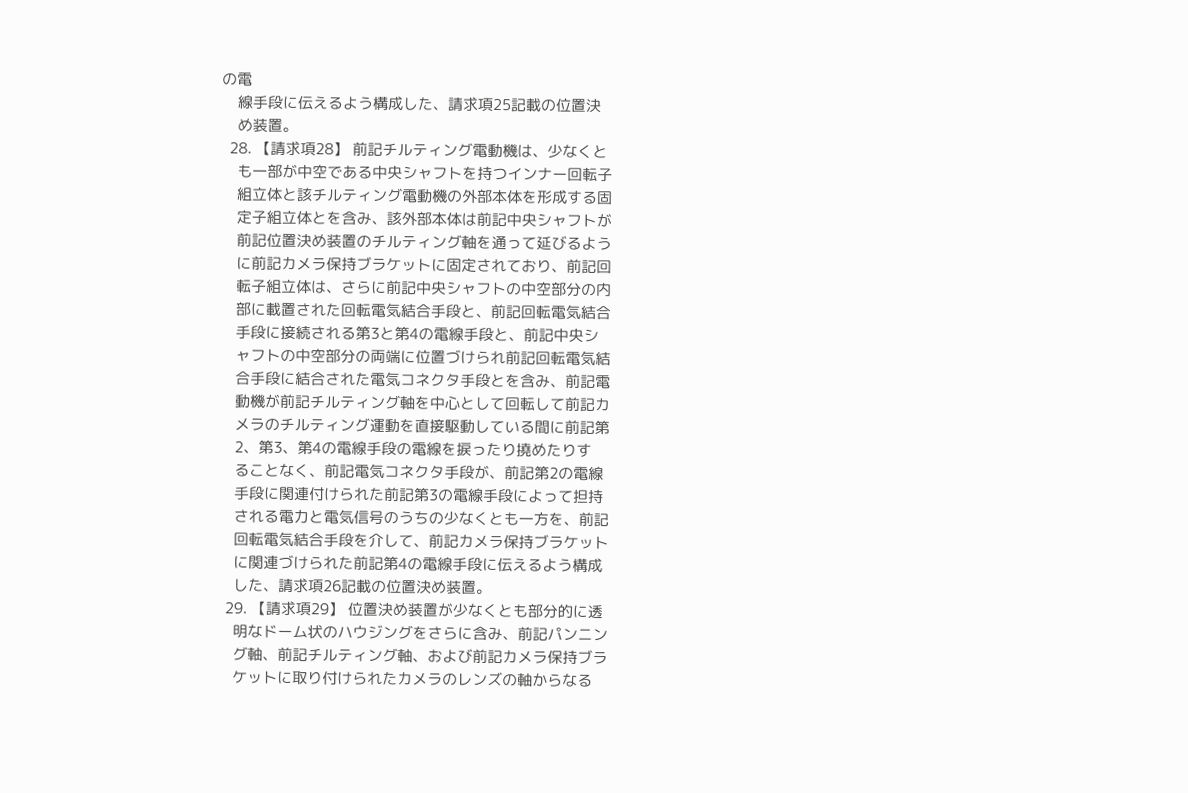の電
    線手段に伝えるよう構成した、請求項25記載の位置決
    め装置。
  28. 【請求項28】 前記チルティング電動機は、少なくと
    も一部が中空である中央シャフトを持つインナー回転子
    組立体と該チルティング電動機の外部本体を形成する固
    定子組立体とを含み、該外部本体は前記中央シャフトが
    前記位置決め装置のチルティング軸を通って延びるよう
    に前記カメラ保持ブラケットに固定されており、前記回
    転子組立体は、さらに前記中央シャフトの中空部分の内
    部に載置された回転電気結合手段と、前記回転電気結合
    手段に接続される第3と第4の電線手段と、前記中央シ
    ャフトの中空部分の両端に位置づけられ前記回転電気結
    合手段に結合された電気コネクタ手段とを含み、前記電
    動機が前記チルティング軸を中心として回転して前記カ
    メラのチルティング運動を直接駆動している間に前記第
    2、第3、第4の電線手段の電線を捩ったり撓めたりす
    ることなく、前記電気コネクタ手段が、前記第2の電線
    手段に関連付けられた前記第3の電線手段によって担持
    される電力と電気信号のうちの少なくとも一方を、前記
    回転電気結合手段を介して、前記カメラ保持ブラケット
    に関連づけられた前記第4の電線手段に伝えるよう構成
    した、請求項26記載の位置決め装置。
  29. 【請求項29】 位置決め装置が少なくとも部分的に透
    明なドーム状のハウジングをさらに含み、前記パンニン
    グ軸、前記チルティング軸、および前記カメラ保持ブラ
    ケットに取り付けられたカメラのレンズの軸からなる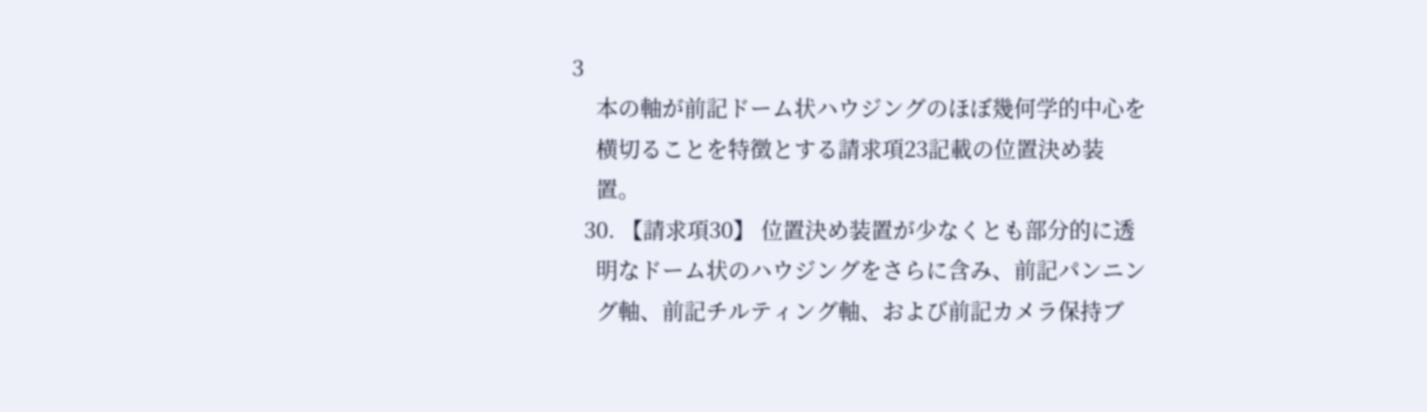3
    本の軸が前記ドーム状ハウジングのほぼ幾何学的中心を
    横切ることを特徴とする請求項23記載の位置決め装
    置。
  30. 【請求項30】 位置決め装置が少なくとも部分的に透
    明なドーム状のハウジングをさらに含み、前記パンニン
    グ軸、前記チルティング軸、および前記カメラ保持ブ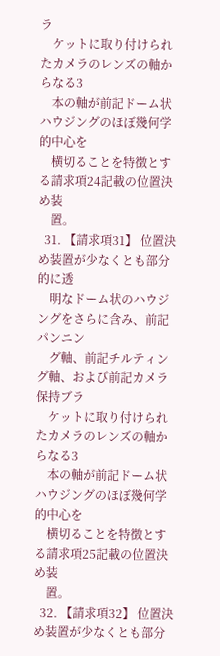ラ
    ケットに取り付けられたカメラのレンズの軸からなる3
    本の軸が前記ドーム状ハウジングのほぼ幾何学的中心を
    横切ることを特徴とする請求項24記載の位置決め装
    置。
  31. 【請求項31】 位置決め装置が少なくとも部分的に透
    明なドーム状のハウジングをさらに含み、前記パンニン
    グ軸、前記チルティング軸、および前記カメラ保持ブラ
    ケットに取り付けられたカメラのレンズの軸からなる3
    本の軸が前記ドーム状ハウジングのほぼ幾何学的中心を
    横切ることを特徴とする請求項25記載の位置決め装
    置。
  32. 【請求項32】 位置決め装置が少なくとも部分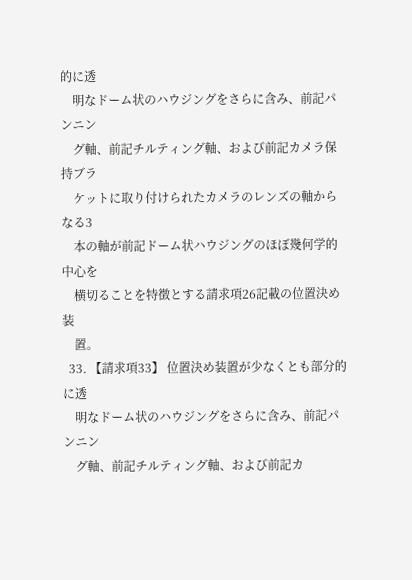的に透
    明なドーム状のハウジングをさらに含み、前記パンニン
    グ軸、前記チルティング軸、および前記カメラ保持ブラ
    ケットに取り付けられたカメラのレンズの軸からなる3
    本の軸が前記ドーム状ハウジングのほぼ幾何学的中心を
    横切ることを特徴とする請求項26記載の位置決め装
    置。
  33. 【請求項33】 位置決め装置が少なくとも部分的に透
    明なドーム状のハウジングをさらに含み、前記パンニン
    グ軸、前記チルティング軸、および前記カ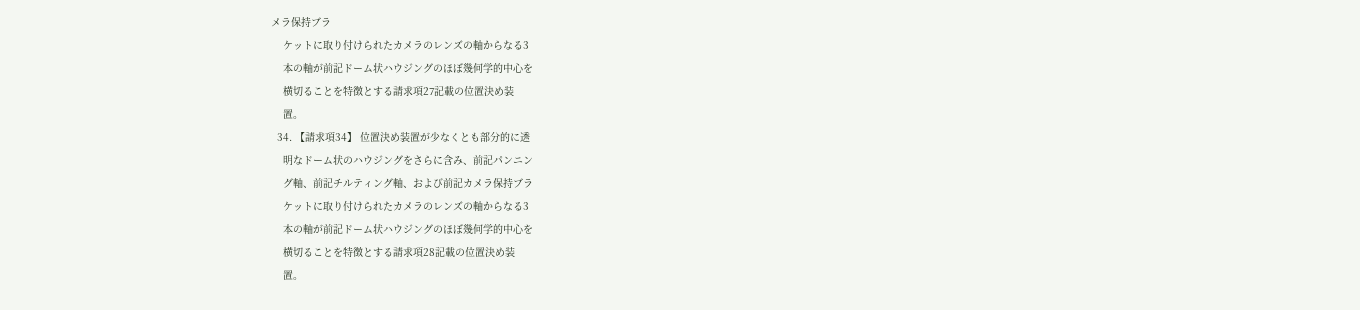メラ保持ブラ
    ケットに取り付けられたカメラのレンズの軸からなる3
    本の軸が前記ドーム状ハウジングのほぼ幾何学的中心を
    横切ることを特徴とする請求項27記載の位置決め装
    置。
  34. 【請求項34】 位置決め装置が少なくとも部分的に透
    明なドーム状のハウジングをさらに含み、前記パンニン
    グ軸、前記チルティング軸、および前記カメラ保持ブラ
    ケットに取り付けられたカメラのレンズの軸からなる3
    本の軸が前記ドーム状ハウジングのほぼ幾何学的中心を
    横切ることを特徴とする請求項28記載の位置決め装
    置。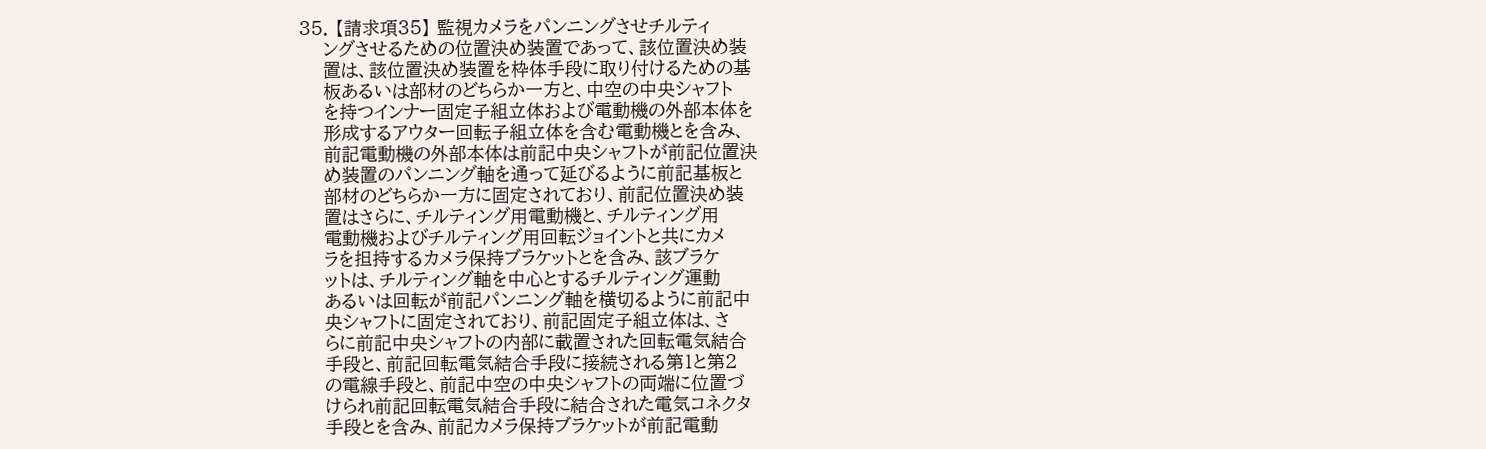35. 【請求項35】 監視カメラをパンニングさせチルティ
    ングさせるための位置決め装置であって、該位置決め装
    置は、該位置決め装置を枠体手段に取り付けるための基
    板あるいは部材のどちらか一方と、中空の中央シャフト
    を持つインナー固定子組立体および電動機の外部本体を
    形成するアウター回転子組立体を含む電動機とを含み、
    前記電動機の外部本体は前記中央シャフトが前記位置決
    め装置のパンニング軸を通って延びるように前記基板と
    部材のどちらか一方に固定されており、前記位置決め装
    置はさらに、チルティング用電動機と、チルティング用
    電動機およびチルティング用回転ジョイントと共にカメ
    ラを担持するカメラ保持ブラケットとを含み、該ブラケ
    ットは、チルティング軸を中心とするチルティング運動
    あるいは回転が前記パンニング軸を横切るように前記中
    央シャフトに固定されており、前記固定子組立体は、さ
    らに前記中央シャフトの内部に載置された回転電気結合
    手段と、前記回転電気結合手段に接続される第1と第2
    の電線手段と、前記中空の中央シャフトの両端に位置づ
    けられ前記回転電気結合手段に結合された電気コネクタ
    手段とを含み、前記カメラ保持ブラケットが前記電動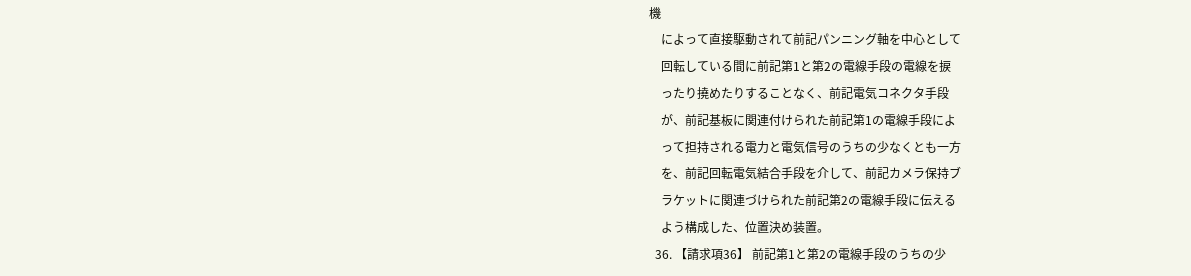機
    によって直接駆動されて前記パンニング軸を中心として
    回転している間に前記第1と第2の電線手段の電線を捩
    ったり撓めたりすることなく、前記電気コネクタ手段
    が、前記基板に関連付けられた前記第1の電線手段によ
    って担持される電力と電気信号のうちの少なくとも一方
    を、前記回転電気結合手段を介して、前記カメラ保持ブ
    ラケットに関連づけられた前記第2の電線手段に伝える
    よう構成した、位置決め装置。
  36. 【請求項36】 前記第1と第2の電線手段のうちの少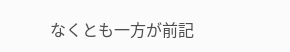なくとも一方が前記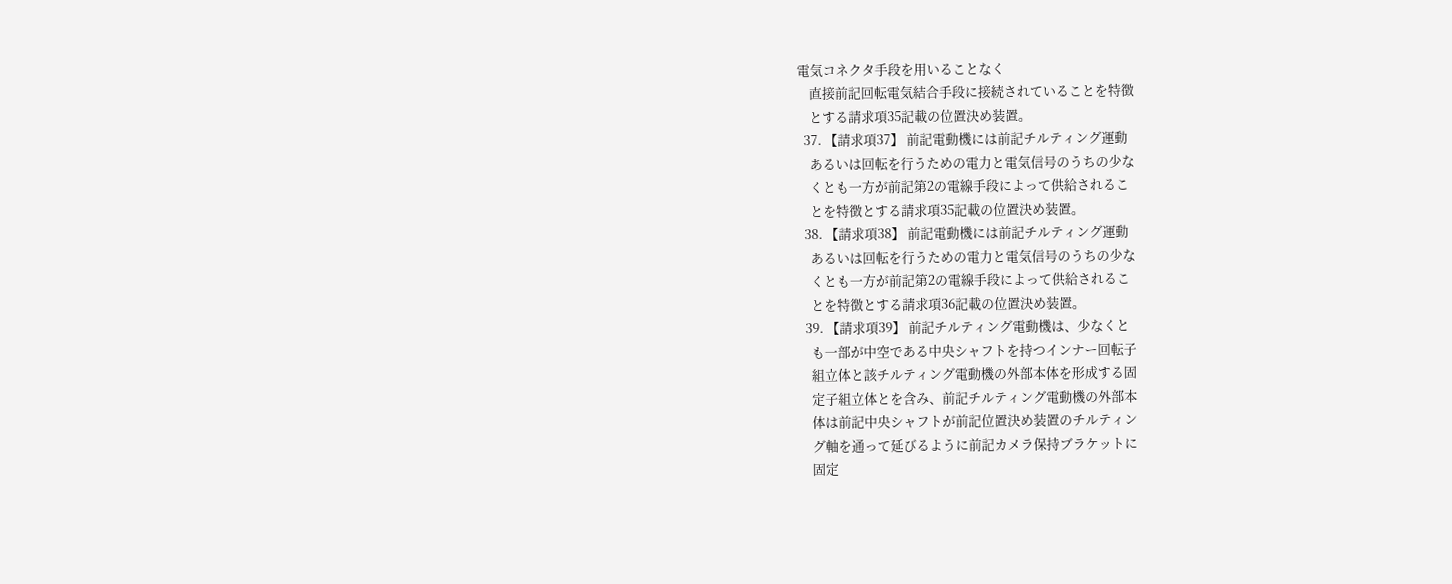電気コネクタ手段を用いることなく
    直接前記回転電気結合手段に接続されていることを特徴
    とする請求項35記載の位置決め装置。
  37. 【請求項37】 前記電動機には前記チルティング運動
    あるいは回転を行うための電力と電気信号のうちの少な
    くとも一方が前記第2の電線手段によって供給されるこ
    とを特徴とする請求項35記載の位置決め装置。
  38. 【請求項38】 前記電動機には前記チルティング運動
    あるいは回転を行うための電力と電気信号のうちの少な
    くとも一方が前記第2の電線手段によって供給されるこ
    とを特徴とする請求項36記載の位置決め装置。
  39. 【請求項39】 前記チルティング電動機は、少なくと
    も一部が中空である中央シャフトを持つインナー回転子
    組立体と該チルティング電動機の外部本体を形成する固
    定子組立体とを含み、前記チルティング電動機の外部本
    体は前記中央シャフトが前記位置決め装置のチルティン
    グ軸を通って延びるように前記カメラ保持ブラケットに
    固定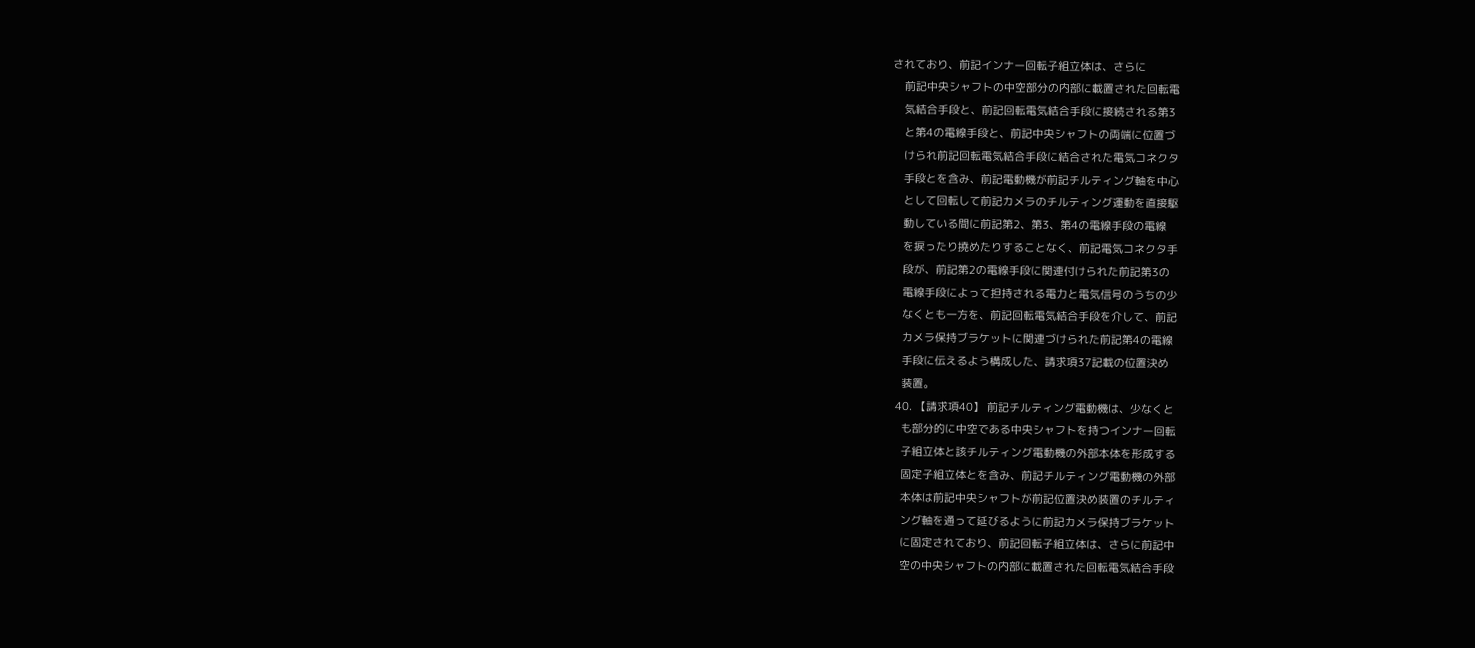されており、前記インナー回転子組立体は、さらに
    前記中央シャフトの中空部分の内部に載置された回転電
    気結合手段と、前記回転電気結合手段に接続される第3
    と第4の電線手段と、前記中央シャフトの両端に位置づ
    けられ前記回転電気結合手段に結合された電気コネクタ
    手段とを含み、前記電動機が前記チルティング軸を中心
    として回転して前記カメラのチルティング運動を直接駆
    動している間に前記第2、第3、第4の電線手段の電線
    を捩ったり撓めたりすることなく、前記電気コネクタ手
    段が、前記第2の電線手段に関連付けられた前記第3の
    電線手段によって担持される電力と電気信号のうちの少
    なくとも一方を、前記回転電気結合手段を介して、前記
    カメラ保持ブラケットに関連づけられた前記第4の電線
    手段に伝えるよう構成した、請求項37記載の位置決め
    装置。
  40. 【請求項40】 前記チルティング電動機は、少なくと
    も部分的に中空である中央シャフトを持つインナー回転
    子組立体と該チルティング電動機の外部本体を形成する
    固定子組立体とを含み、前記チルティング電動機の外部
    本体は前記中央シャフトが前記位置決め装置のチルティ
    ング軸を通って延びるように前記カメラ保持ブラケット
    に固定されており、前記回転子組立体は、さらに前記中
    空の中央シャフトの内部に載置された回転電気結合手段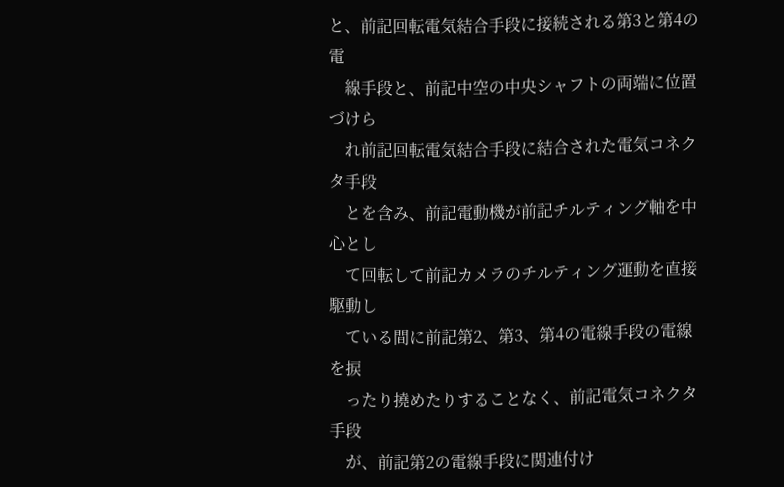と、前記回転電気結合手段に接続される第3と第4の電
    線手段と、前記中空の中央シャフトの両端に位置づけら
    れ前記回転電気結合手段に結合された電気コネクタ手段
    とを含み、前記電動機が前記チルティング軸を中心とし
    て回転して前記カメラのチルティング運動を直接駆動し
    ている間に前記第2、第3、第4の電線手段の電線を捩
    ったり撓めたりすることなく、前記電気コネクタ手段
    が、前記第2の電線手段に関連付け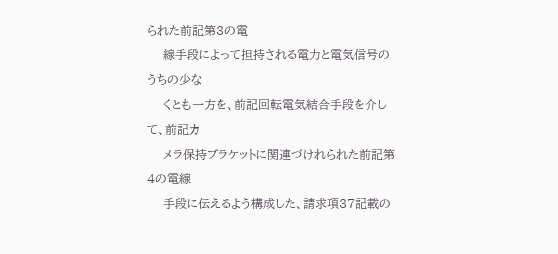られた前記第3の電
    線手段によって担持される電力と電気信号のうちの少な
    くとも一方を、前記回転電気結合手段を介して、前記カ
    メラ保持ブラケットに関連づけれられた前記第4の電線
    手段に伝えるよう構成した、請求項37記載の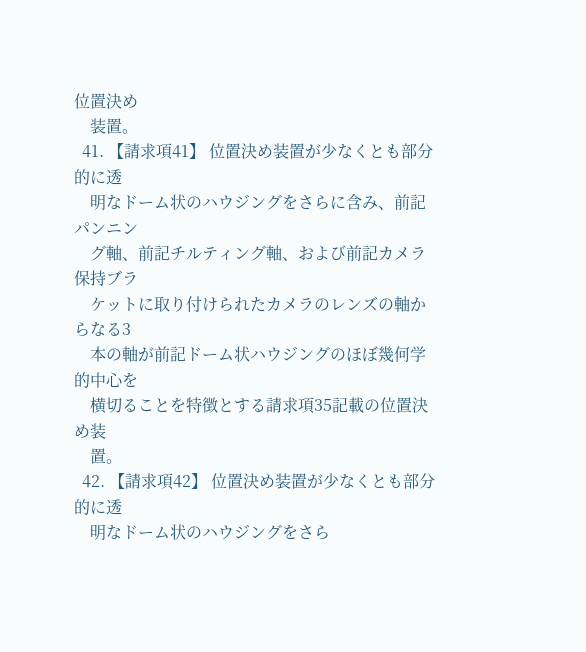位置決め
    装置。
  41. 【請求項41】 位置決め装置が少なくとも部分的に透
    明なドーム状のハウジングをさらに含み、前記パンニン
    グ軸、前記チルティング軸、および前記カメラ保持ブラ
    ケットに取り付けられたカメラのレンズの軸からなる3
    本の軸が前記ドーム状ハウジングのほぼ幾何学的中心を
    横切ることを特徴とする請求項35記載の位置決め装
    置。
  42. 【請求項42】 位置決め装置が少なくとも部分的に透
    明なドーム状のハウジングをさら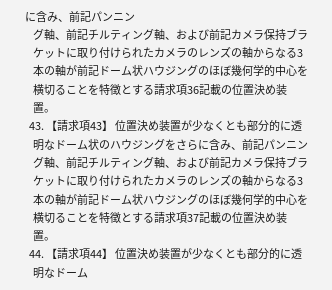に含み、前記パンニン
    グ軸、前記チルティング軸、および前記カメラ保持ブラ
    ケットに取り付けられたカメラのレンズの軸からなる3
    本の軸が前記ドーム状ハウジングのほぼ幾何学的中心を
    横切ることを特徴とする請求項36記載の位置決め装
    置。
  43. 【請求項43】 位置決め装置が少なくとも部分的に透
    明なドーム状のハウジングをさらに含み、前記パンニン
    グ軸、前記チルティング軸、および前記カメラ保持ブラ
    ケットに取り付けられたカメラのレンズの軸からなる3
    本の軸が前記ドーム状ハウジングのほぼ幾何学的中心を
    横切ることを特徴とする請求項37記載の位置決め装
    置。
  44. 【請求項44】 位置決め装置が少なくとも部分的に透
    明なドーム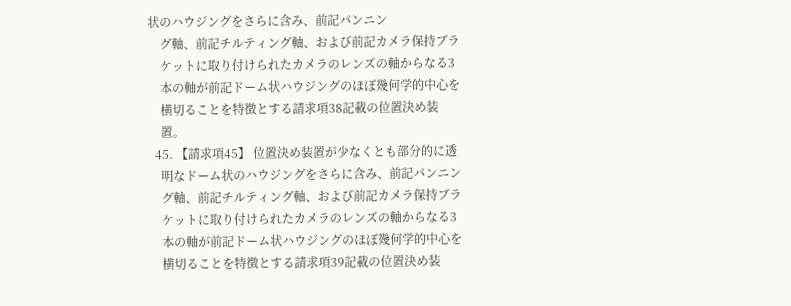状のハウジングをさらに含み、前記パンニン
    グ軸、前記チルティング軸、および前記カメラ保持ブラ
    ケットに取り付けられたカメラのレンズの軸からなる3
    本の軸が前記ドーム状ハウジングのほぼ幾何学的中心を
    横切ることを特徴とする請求項38記載の位置決め装
    置。
  45. 【請求項45】 位置決め装置が少なくとも部分的に透
    明なドーム状のハウジングをさらに含み、前記パンニン
    グ軸、前記チルティング軸、および前記カメラ保持ブラ
    ケットに取り付けられたカメラのレンズの軸からなる3
    本の軸が前記ドーム状ハウジングのほぼ幾何学的中心を
    横切ることを特徴とする請求項39記載の位置決め装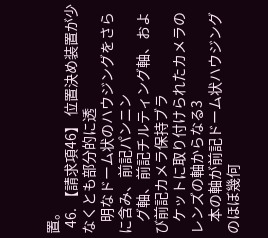置。
  46. 【請求項46】 位置決め装置が少なくとも部分的に透
    明なドーム状のハウジングをさらに含み、前記パンニン
    グ軸、前記チルティング軸、および前記カメラ保持ブラ
    ケットに取り付けられたカメラのレンズの軸からなる3
    本の軸が前記ドーム状ハウジングのほぼ幾何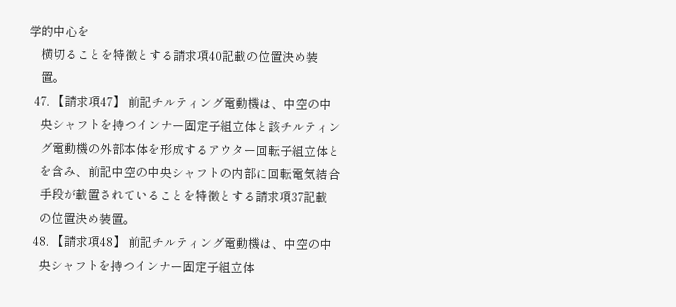学的中心を
    横切ることを特徴とする請求項40記載の位置決め装
    置。
  47. 【請求項47】 前記チルティング電動機は、中空の中
    央シャフトを持つインナー固定子組立体と該チルティン
    グ電動機の外部本体を形成するアウター回転子組立体と
    を含み、前記中空の中央シャフトの内部に回転電気結合
    手段が載置されていることを特徴とする請求項37記載
    の位置決め装置。
  48. 【請求項48】 前記チルティング電動機は、中空の中
    央シャフトを持つインナー固定子組立体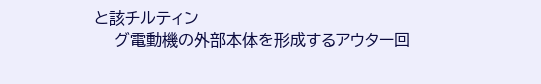と該チルティン
    グ電動機の外部本体を形成するアウター回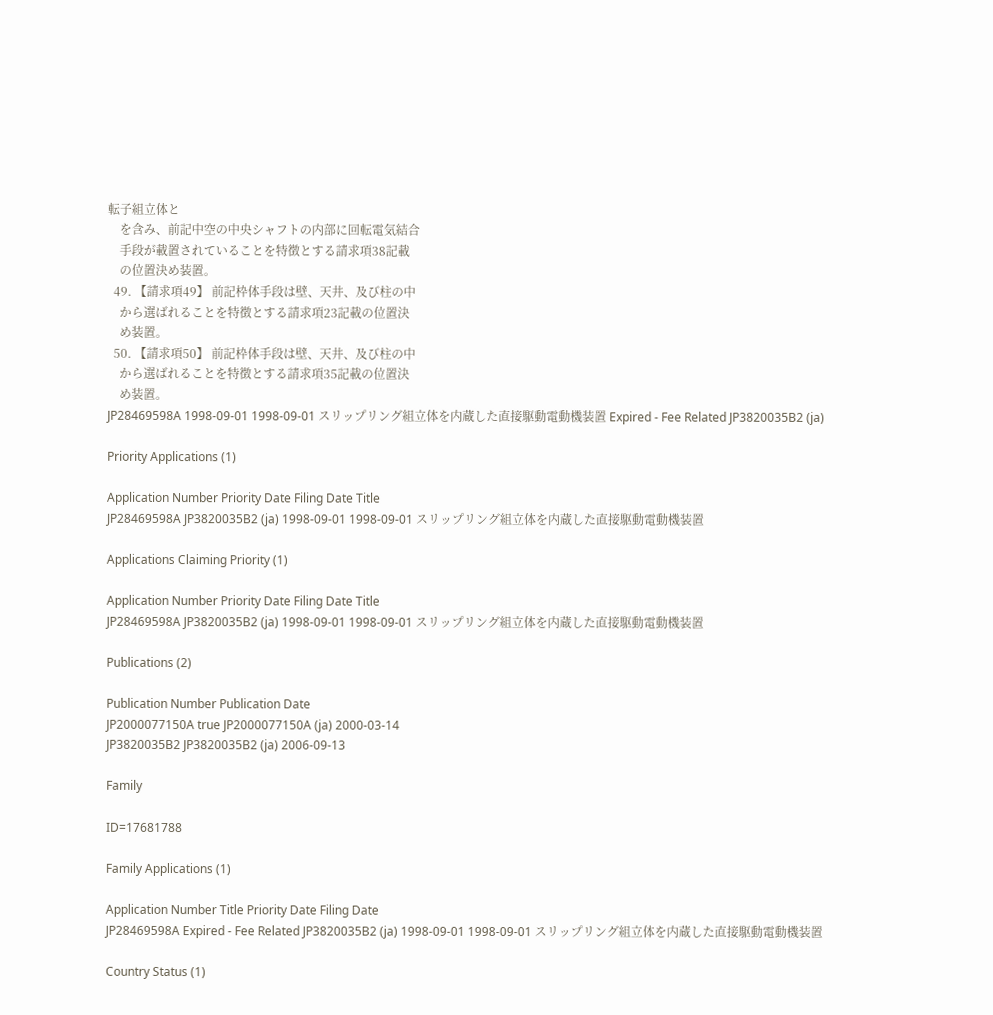転子組立体と
    を含み、前記中空の中央シャフトの内部に回転電気結合
    手段が載置されていることを特徴とする請求項38記載
    の位置決め装置。
  49. 【請求項49】 前記枠体手段は壁、天井、及び柱の中
    から選ばれることを特徴とする請求項23記載の位置決
    め装置。
  50. 【請求項50】 前記枠体手段は壁、天井、及び柱の中
    から選ばれることを特徴とする請求項35記載の位置決
    め装置。
JP28469598A 1998-09-01 1998-09-01 スリップリング組立体を内蔵した直接駆動電動機装置 Expired - Fee Related JP3820035B2 (ja)

Priority Applications (1)

Application Number Priority Date Filing Date Title
JP28469598A JP3820035B2 (ja) 1998-09-01 1998-09-01 スリップリング組立体を内蔵した直接駆動電動機装置

Applications Claiming Priority (1)

Application Number Priority Date Filing Date Title
JP28469598A JP3820035B2 (ja) 1998-09-01 1998-09-01 スリップリング組立体を内蔵した直接駆動電動機装置

Publications (2)

Publication Number Publication Date
JP2000077150A true JP2000077150A (ja) 2000-03-14
JP3820035B2 JP3820035B2 (ja) 2006-09-13

Family

ID=17681788

Family Applications (1)

Application Number Title Priority Date Filing Date
JP28469598A Expired - Fee Related JP3820035B2 (ja) 1998-09-01 1998-09-01 スリップリング組立体を内蔵した直接駆動電動機装置

Country Status (1)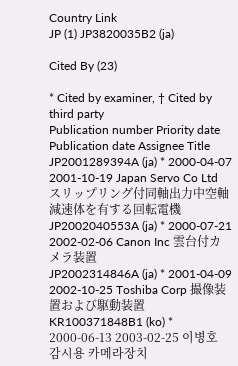Country Link
JP (1) JP3820035B2 (ja)

Cited By (23)

* Cited by examiner, † Cited by third party
Publication number Priority date Publication date Assignee Title
JP2001289394A (ja) * 2000-04-07 2001-10-19 Japan Servo Co Ltd スリップリング付同軸出力中空軸減速体を有する回転電機
JP2002040553A (ja) * 2000-07-21 2002-02-06 Canon Inc 雲台付カメラ装置
JP2002314846A (ja) * 2001-04-09 2002-10-25 Toshiba Corp 撮像装置および駆動装置
KR100371848B1 (ko) * 2000-06-13 2003-02-25 이병호 감시용 카메라장치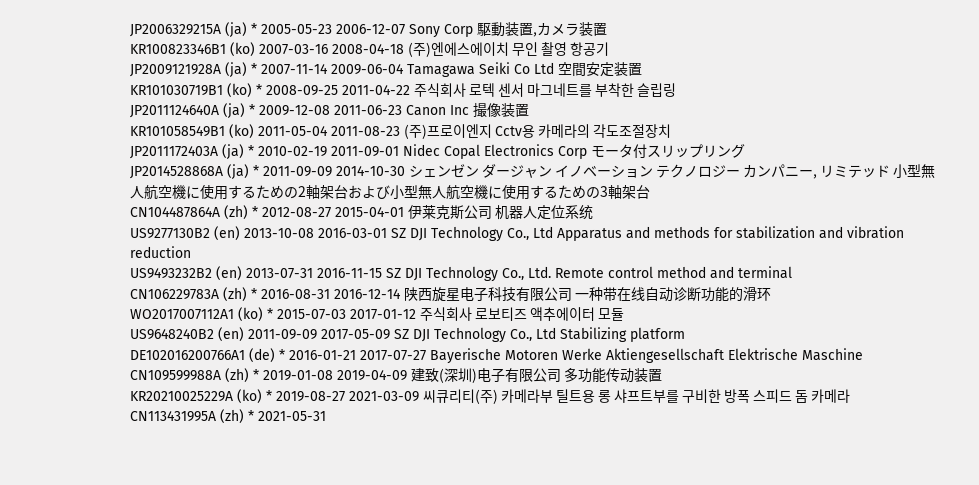JP2006329215A (ja) * 2005-05-23 2006-12-07 Sony Corp 駆動装置,カメラ装置
KR100823346B1 (ko) 2007-03-16 2008-04-18 (주)엔에스에이치 무인 촬영 항공기
JP2009121928A (ja) * 2007-11-14 2009-06-04 Tamagawa Seiki Co Ltd 空間安定装置
KR101030719B1 (ko) * 2008-09-25 2011-04-22 주식회사 로텍 센서 마그네트를 부착한 슬립링
JP2011124640A (ja) * 2009-12-08 2011-06-23 Canon Inc 撮像装置
KR101058549B1 (ko) 2011-05-04 2011-08-23 (주)프로이엔지 Cctv용 카메라의 각도조절장치
JP2011172403A (ja) * 2010-02-19 2011-09-01 Nidec Copal Electronics Corp モータ付スリップリング
JP2014528868A (ja) * 2011-09-09 2014-10-30 シェンゼン ダージャン イノベーション テクノロジー カンパニー, リミテッド 小型無人航空機に使用するための2軸架台および小型無人航空機に使用するための3軸架台
CN104487864A (zh) * 2012-08-27 2015-04-01 伊莱克斯公司 机器人定位系统
US9277130B2 (en) 2013-10-08 2016-03-01 SZ DJI Technology Co., Ltd Apparatus and methods for stabilization and vibration reduction
US9493232B2 (en) 2013-07-31 2016-11-15 SZ DJI Technology Co., Ltd. Remote control method and terminal
CN106229783A (zh) * 2016-08-31 2016-12-14 陕西旋星电子科技有限公司 一种带在线自动诊断功能的滑环
WO2017007112A1 (ko) * 2015-07-03 2017-01-12 주식회사 로보티즈 액추에이터 모듈
US9648240B2 (en) 2011-09-09 2017-05-09 SZ DJI Technology Co., Ltd Stabilizing platform
DE102016200766A1 (de) * 2016-01-21 2017-07-27 Bayerische Motoren Werke Aktiengesellschaft Elektrische Maschine
CN109599988A (zh) * 2019-01-08 2019-04-09 建致(深圳)电子有限公司 多功能传动装置
KR20210025229A (ko) * 2019-08-27 2021-03-09 씨큐리티(주) 카메라부 틸트용 롱 샤프트부를 구비한 방폭 스피드 돔 카메라
CN113431995A (zh) * 2021-05-31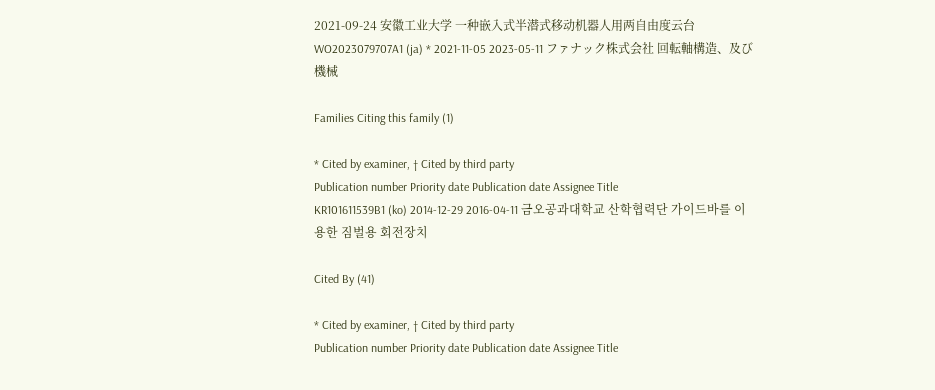2021-09-24 安徽工业大学 一种嵌入式半潜式移动机器人用两自由度云台
WO2023079707A1 (ja) * 2021-11-05 2023-05-11 ファナック株式会社 回転軸構造、及び機械

Families Citing this family (1)

* Cited by examiner, † Cited by third party
Publication number Priority date Publication date Assignee Title
KR101611539B1 (ko) 2014-12-29 2016-04-11 금오공과대학교 산학협력단 가이드바를 이용한 짐벌용 회전장치

Cited By (41)

* Cited by examiner, † Cited by third party
Publication number Priority date Publication date Assignee Title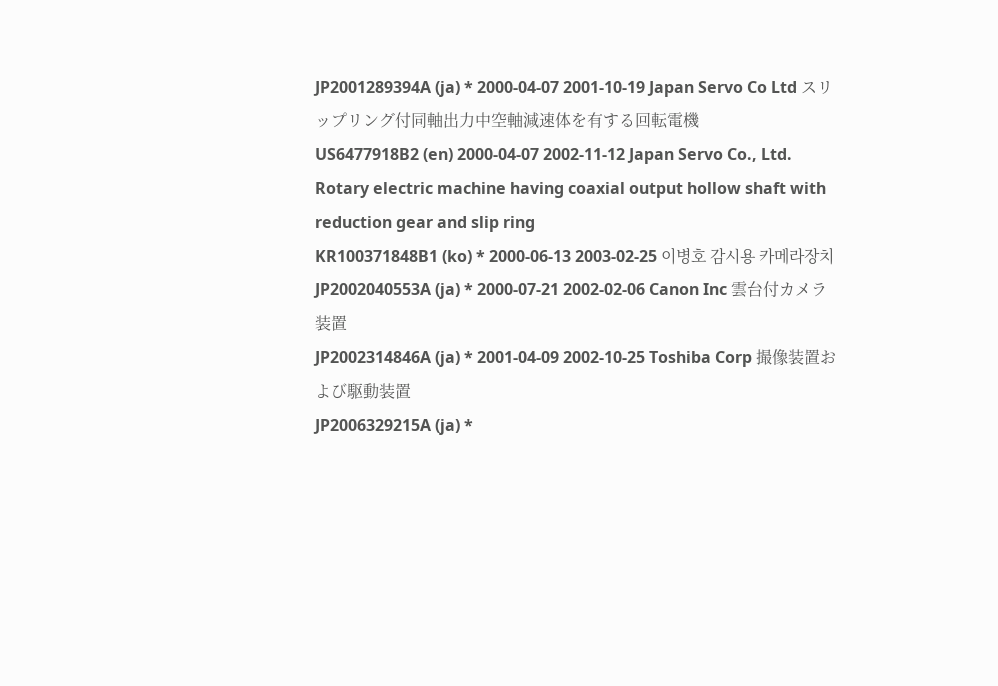JP2001289394A (ja) * 2000-04-07 2001-10-19 Japan Servo Co Ltd スリップリング付同軸出力中空軸減速体を有する回転電機
US6477918B2 (en) 2000-04-07 2002-11-12 Japan Servo Co., Ltd. Rotary electric machine having coaxial output hollow shaft with reduction gear and slip ring
KR100371848B1 (ko) * 2000-06-13 2003-02-25 이병호 감시용 카메라장치
JP2002040553A (ja) * 2000-07-21 2002-02-06 Canon Inc 雲台付カメラ装置
JP2002314846A (ja) * 2001-04-09 2002-10-25 Toshiba Corp 撮像装置および駆動装置
JP2006329215A (ja) *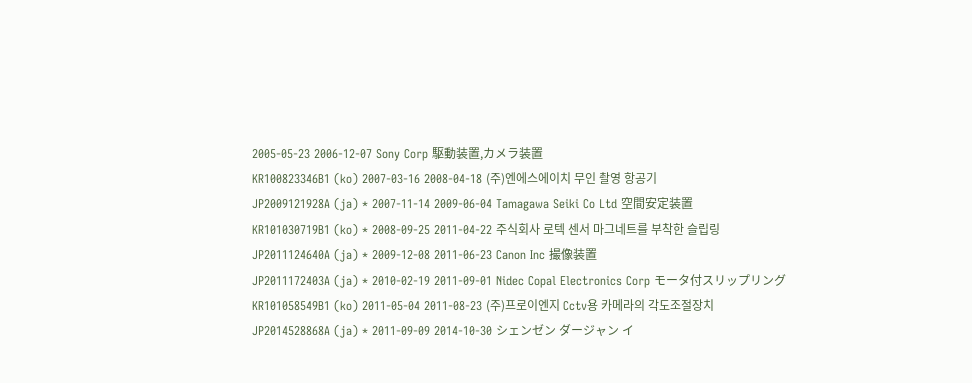2005-05-23 2006-12-07 Sony Corp 駆動装置,カメラ装置
KR100823346B1 (ko) 2007-03-16 2008-04-18 (주)엔에스에이치 무인 촬영 항공기
JP2009121928A (ja) * 2007-11-14 2009-06-04 Tamagawa Seiki Co Ltd 空間安定装置
KR101030719B1 (ko) * 2008-09-25 2011-04-22 주식회사 로텍 센서 마그네트를 부착한 슬립링
JP2011124640A (ja) * 2009-12-08 2011-06-23 Canon Inc 撮像装置
JP2011172403A (ja) * 2010-02-19 2011-09-01 Nidec Copal Electronics Corp モータ付スリップリング
KR101058549B1 (ko) 2011-05-04 2011-08-23 (주)프로이엔지 Cctv용 카메라의 각도조절장치
JP2014528868A (ja) * 2011-09-09 2014-10-30 シェンゼン ダージャン イ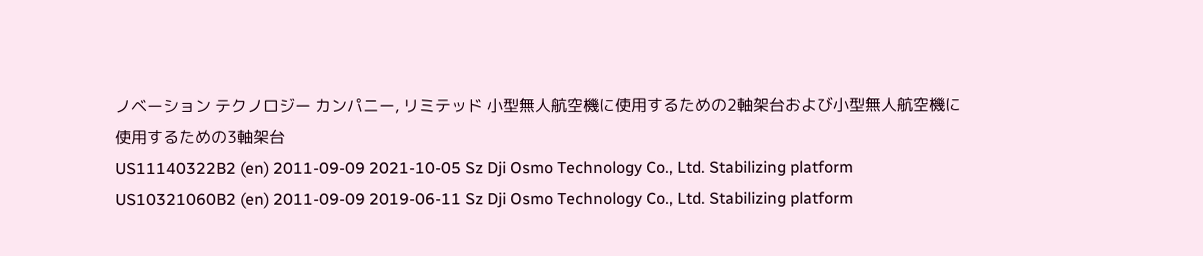ノベーション テクノロジー カンパニー, リミテッド 小型無人航空機に使用するための2軸架台および小型無人航空機に使用するための3軸架台
US11140322B2 (en) 2011-09-09 2021-10-05 Sz Dji Osmo Technology Co., Ltd. Stabilizing platform
US10321060B2 (en) 2011-09-09 2019-06-11 Sz Dji Osmo Technology Co., Ltd. Stabilizing platform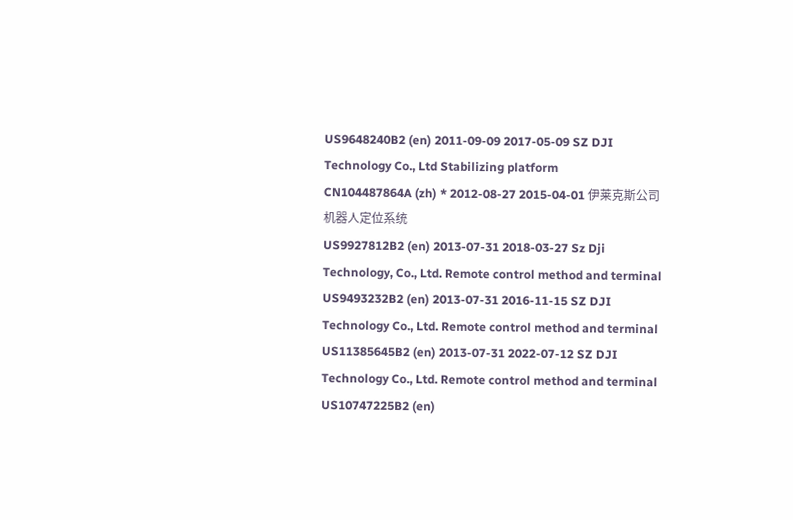US9648240B2 (en) 2011-09-09 2017-05-09 SZ DJI Technology Co., Ltd Stabilizing platform
CN104487864A (zh) * 2012-08-27 2015-04-01 伊莱克斯公司 机器人定位系统
US9927812B2 (en) 2013-07-31 2018-03-27 Sz Dji Technology, Co., Ltd. Remote control method and terminal
US9493232B2 (en) 2013-07-31 2016-11-15 SZ DJI Technology Co., Ltd. Remote control method and terminal
US11385645B2 (en) 2013-07-31 2022-07-12 SZ DJI Technology Co., Ltd. Remote control method and terminal
US10747225B2 (en)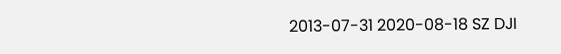2013-07-31 2020-08-18 SZ DJI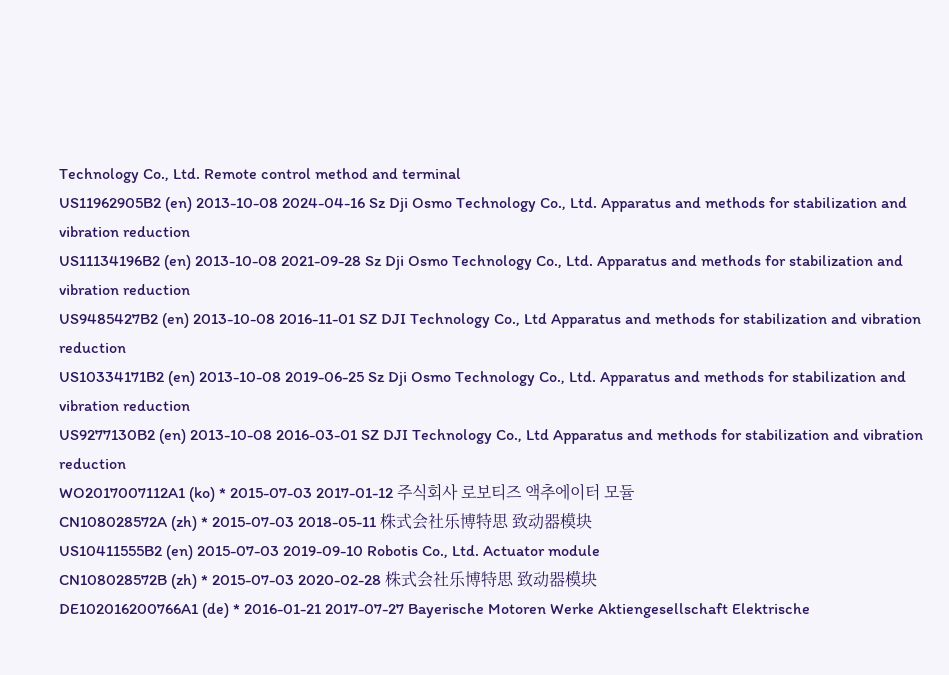Technology Co., Ltd. Remote control method and terminal
US11962905B2 (en) 2013-10-08 2024-04-16 Sz Dji Osmo Technology Co., Ltd. Apparatus and methods for stabilization and vibration reduction
US11134196B2 (en) 2013-10-08 2021-09-28 Sz Dji Osmo Technology Co., Ltd. Apparatus and methods for stabilization and vibration reduction
US9485427B2 (en) 2013-10-08 2016-11-01 SZ DJI Technology Co., Ltd Apparatus and methods for stabilization and vibration reduction
US10334171B2 (en) 2013-10-08 2019-06-25 Sz Dji Osmo Technology Co., Ltd. Apparatus and methods for stabilization and vibration reduction
US9277130B2 (en) 2013-10-08 2016-03-01 SZ DJI Technology Co., Ltd Apparatus and methods for stabilization and vibration reduction
WO2017007112A1 (ko) * 2015-07-03 2017-01-12 주식회사 로보티즈 액추에이터 모듈
CN108028572A (zh) * 2015-07-03 2018-05-11 株式会社乐博特思 致动器模块
US10411555B2 (en) 2015-07-03 2019-09-10 Robotis Co., Ltd. Actuator module
CN108028572B (zh) * 2015-07-03 2020-02-28 株式会社乐博特思 致动器模块
DE102016200766A1 (de) * 2016-01-21 2017-07-27 Bayerische Motoren Werke Aktiengesellschaft Elektrische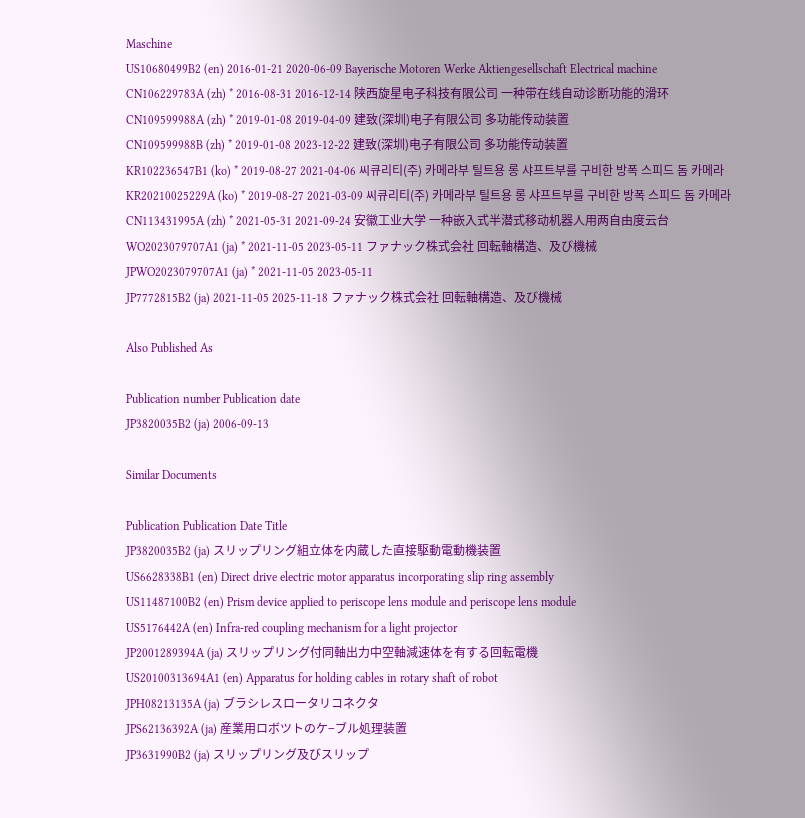Maschine
US10680499B2 (en) 2016-01-21 2020-06-09 Bayerische Motoren Werke Aktiengesellschaft Electrical machine
CN106229783A (zh) * 2016-08-31 2016-12-14 陕西旋星电子科技有限公司 一种带在线自动诊断功能的滑环
CN109599988A (zh) * 2019-01-08 2019-04-09 建致(深圳)电子有限公司 多功能传动装置
CN109599988B (zh) * 2019-01-08 2023-12-22 建致(深圳)电子有限公司 多功能传动装置
KR102236547B1 (ko) * 2019-08-27 2021-04-06 씨큐리티(주) 카메라부 틸트용 롱 샤프트부를 구비한 방폭 스피드 돔 카메라
KR20210025229A (ko) * 2019-08-27 2021-03-09 씨큐리티(주) 카메라부 틸트용 롱 샤프트부를 구비한 방폭 스피드 돔 카메라
CN113431995A (zh) * 2021-05-31 2021-09-24 安徽工业大学 一种嵌入式半潜式移动机器人用两自由度云台
WO2023079707A1 (ja) * 2021-11-05 2023-05-11 ファナック株式会社 回転軸構造、及び機械
JPWO2023079707A1 (ja) * 2021-11-05 2023-05-11
JP7772815B2 (ja) 2021-11-05 2025-11-18 ファナック株式会社 回転軸構造、及び機械

Also Published As

Publication number Publication date
JP3820035B2 (ja) 2006-09-13

Similar Documents

Publication Publication Date Title
JP3820035B2 (ja) スリップリング組立体を内蔵した直接駆動電動機装置
US6628338B1 (en) Direct drive electric motor apparatus incorporating slip ring assembly
US11487100B2 (en) Prism device applied to periscope lens module and periscope lens module
US5176442A (en) Infra-red coupling mechanism for a light projector
JP2001289394A (ja) スリップリング付同軸出力中空軸減速体を有する回転電機
US20100313694A1 (en) Apparatus for holding cables in rotary shaft of robot
JPH08213135A (ja) ブラシレスロータリコネクタ
JPS62136392A (ja) 産業用ロボツトのケ−ブル処理装置
JP3631990B2 (ja) スリップリング及びスリップ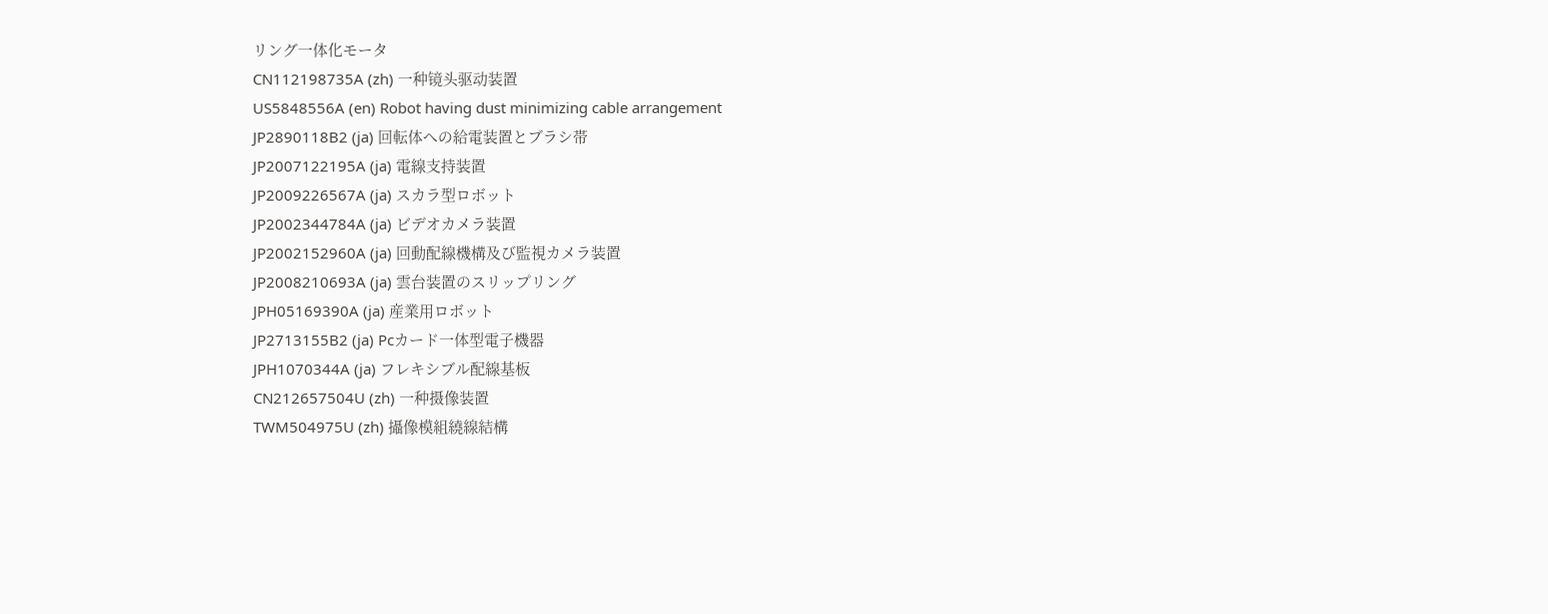リング一体化モータ
CN112198735A (zh) 一种镜头驱动装置
US5848556A (en) Robot having dust minimizing cable arrangement
JP2890118B2 (ja) 回転体への給電装置とブラシ帯
JP2007122195A (ja) 電線支持装置
JP2009226567A (ja) スカラ型ロボット
JP2002344784A (ja) ビデオカメラ装置
JP2002152960A (ja) 回動配線機構及び監視カメラ装置
JP2008210693A (ja) 雲台装置のスリップリング
JPH05169390A (ja) 産業用ロボット
JP2713155B2 (ja) Pcカード一体型電子機器
JPH1070344A (ja) フレキシブル配線基板
CN212657504U (zh) 一种摄像装置
TWM504975U (zh) 攝像模組繞線結構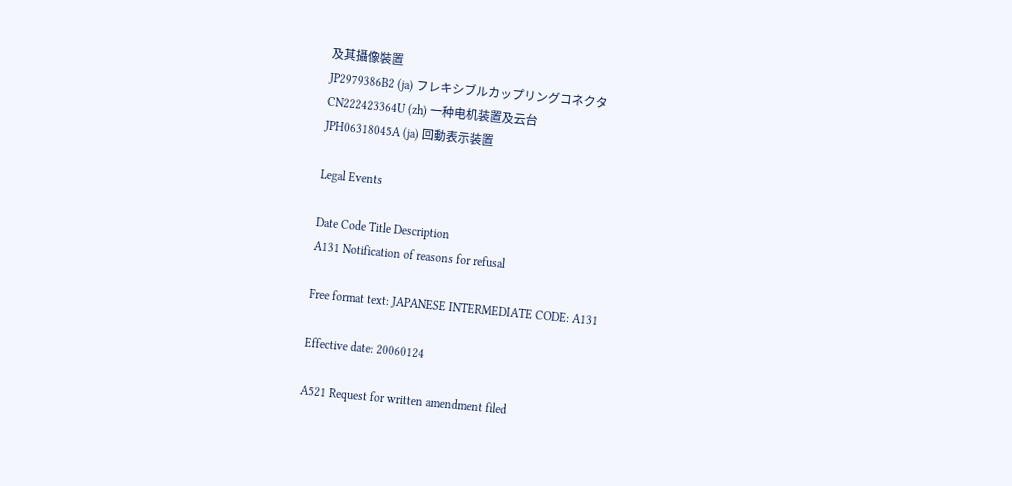及其攝像裝置
JP2979386B2 (ja) フレキシブルカップリングコネクタ
CN222423364U (zh) 一种电机装置及云台
JPH06318045A (ja) 回動表示装置

Legal Events

Date Code Title Description
A131 Notification of reasons for refusal

Free format text: JAPANESE INTERMEDIATE CODE: A131

Effective date: 20060124

A521 Request for written amendment filed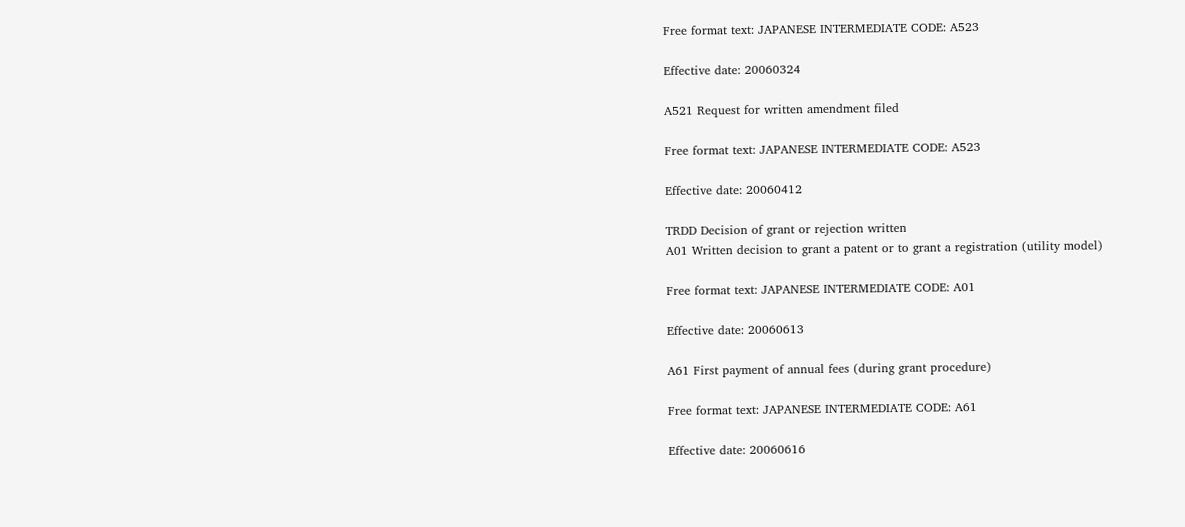Free format text: JAPANESE INTERMEDIATE CODE: A523

Effective date: 20060324

A521 Request for written amendment filed

Free format text: JAPANESE INTERMEDIATE CODE: A523

Effective date: 20060412

TRDD Decision of grant or rejection written
A01 Written decision to grant a patent or to grant a registration (utility model)

Free format text: JAPANESE INTERMEDIATE CODE: A01

Effective date: 20060613

A61 First payment of annual fees (during grant procedure)

Free format text: JAPANESE INTERMEDIATE CODE: A61

Effective date: 20060616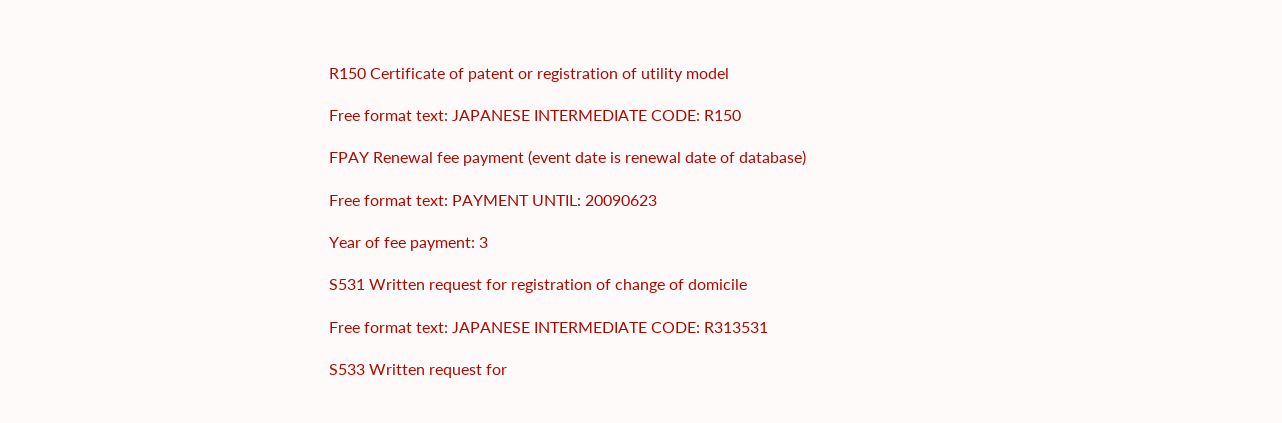R150 Certificate of patent or registration of utility model

Free format text: JAPANESE INTERMEDIATE CODE: R150

FPAY Renewal fee payment (event date is renewal date of database)

Free format text: PAYMENT UNTIL: 20090623

Year of fee payment: 3

S531 Written request for registration of change of domicile

Free format text: JAPANESE INTERMEDIATE CODE: R313531

S533 Written request for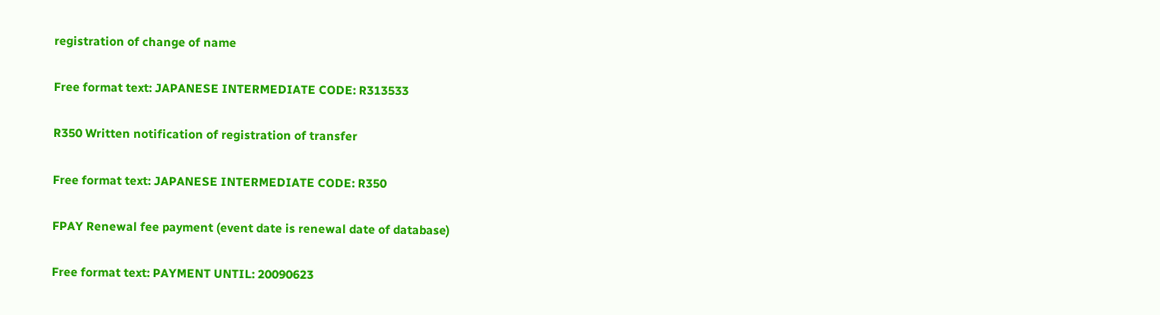registration of change of name

Free format text: JAPANESE INTERMEDIATE CODE: R313533

R350 Written notification of registration of transfer

Free format text: JAPANESE INTERMEDIATE CODE: R350

FPAY Renewal fee payment (event date is renewal date of database)

Free format text: PAYMENT UNTIL: 20090623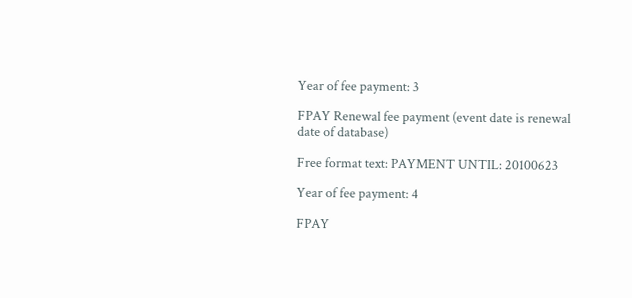Year of fee payment: 3

FPAY Renewal fee payment (event date is renewal date of database)

Free format text: PAYMENT UNTIL: 20100623

Year of fee payment: 4

FPAY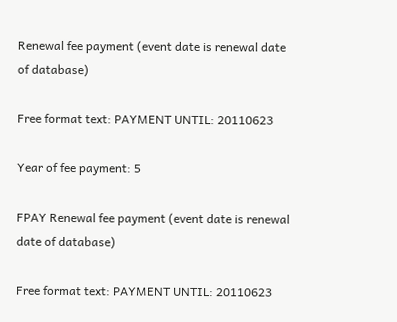Renewal fee payment (event date is renewal date of database)

Free format text: PAYMENT UNTIL: 20110623

Year of fee payment: 5

FPAY Renewal fee payment (event date is renewal date of database)

Free format text: PAYMENT UNTIL: 20110623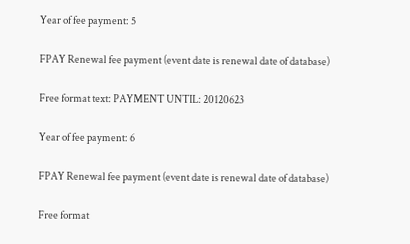Year of fee payment: 5

FPAY Renewal fee payment (event date is renewal date of database)

Free format text: PAYMENT UNTIL: 20120623

Year of fee payment: 6

FPAY Renewal fee payment (event date is renewal date of database)

Free format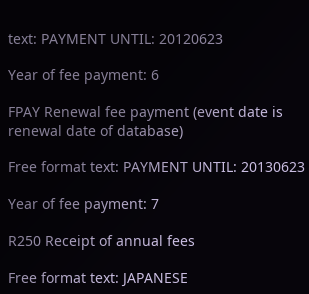text: PAYMENT UNTIL: 20120623

Year of fee payment: 6

FPAY Renewal fee payment (event date is renewal date of database)

Free format text: PAYMENT UNTIL: 20130623

Year of fee payment: 7

R250 Receipt of annual fees

Free format text: JAPANESE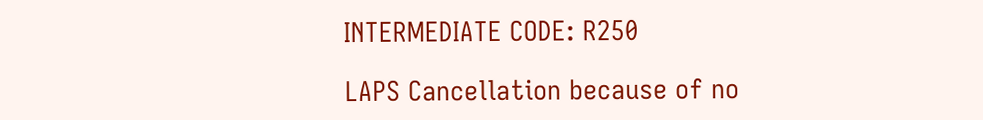INTERMEDIATE CODE: R250

LAPS Cancellation because of no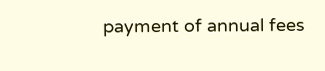payment of annual fees